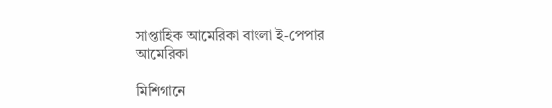সাপ্তাহিক আমেরিকা বাংলা ই-পেপার
আমেরিকা

মিশিগানে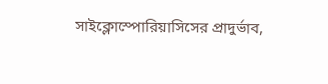সাইক্লোস্পোরিয়াসিসের প্রাদুর্ভাব,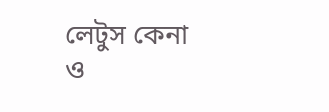লেটুস কেনা ও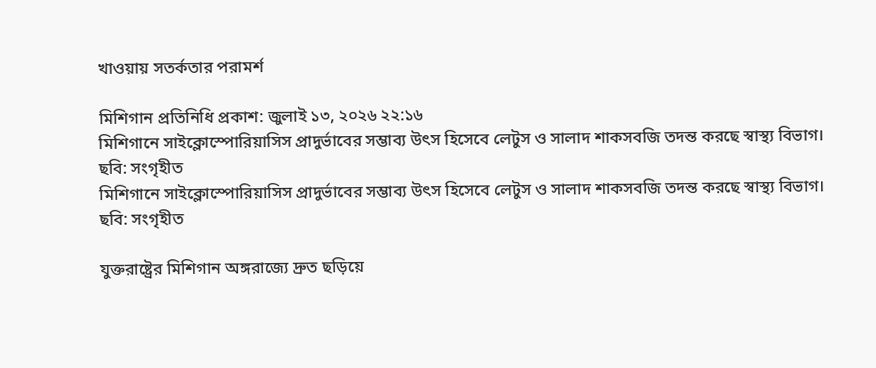খাওয়ায় সতর্কতার পরামর্শ

মিশিগান প্রতিনিধি প্রকাশ: জুলাই ১৩, ২০২৬ ২২:১৬
মিশিগানে সাইক্লোস্পোরিয়াসিস প্রাদুর্ভাবের সম্ভাব্য উৎস হিসেবে লেটুস ও সালাদ শাকসবজি তদন্ত করছে স্বাস্থ্য বিভাগ। ছবি: সংগৃহীত
মিশিগানে সাইক্লোস্পোরিয়াসিস প্রাদুর্ভাবের সম্ভাব্য উৎস হিসেবে লেটুস ও সালাদ শাকসবজি তদন্ত করছে স্বাস্থ্য বিভাগ। ছবি: সংগৃহীত

যুক্তরাষ্ট্রের মিশিগান অঙ্গরাজ্যে দ্রুত ছড়িয়ে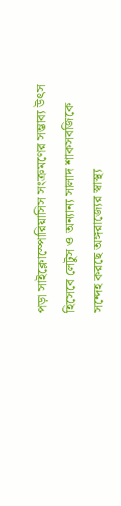পড়া সাইক্লোস্পোরিয়াসিস সংক্রমণের সম্ভাব্য উৎস হিসেবে লেটুস ও অন্যান্য সালাদ শাকসবজিকে সন্দেহ করছে অঙ্গরাজ্যের স্বাস্থ্য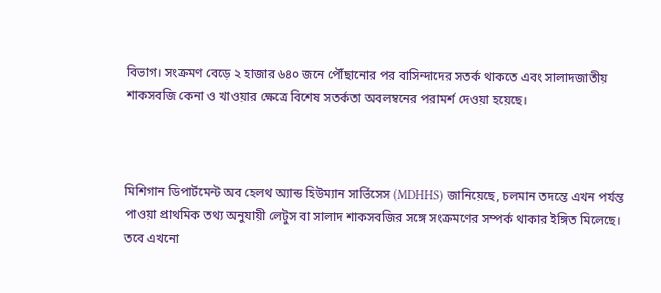বিভাগ। সংক্রমণ বেড়ে ২ হাজার ৬৪০ জনে পৌঁছানোর পর বাসিন্দাদের সতর্ক থাকতে এবং সালাদজাতীয় শাকসবজি কেনা ও খাওয়ার ক্ষেত্রে বিশেষ সতর্কতা অবলম্বনের পরামর্শ দেওয়া হয়েছে।



মিশিগান ডিপার্টমেন্ট অব হেলথ অ্যান্ড হিউম্যান সার্ভিসেস (MDHHS) জানিয়েছে, চলমান তদন্তে এখন পর্যন্ত পাওয়া প্রাথমিক তথ্য অনুযায়ী লেটুস বা সালাদ শাকসবজির সঙ্গে সংক্রমণের সম্পর্ক থাকার ইঙ্গিত মিলেছে। তবে এখনো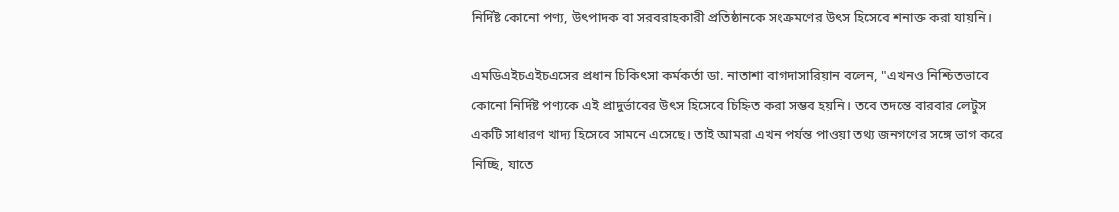নির্দিষ্ট কোনো পণ্য, উৎপাদক বা সরবরাহকারী প্রতিষ্ঠানকে সংক্রমণের উৎস হিসেবে শনাক্ত করা যায়নি।

এমডিএইচএইচএসের প্রধান চিকিৎসা কর্মকর্তা ডা. নাতাশা বাগদাসারিয়ান বলেন, "এখনও নিশ্চিতভাবে কোনো নির্দিষ্ট পণ্যকে এই প্রাদুর্ভাবের উৎস হিসেবে চিহ্নিত করা সম্ভব হয়নি। তবে তদন্তে বারবার লেটুস একটি সাধারণ খাদ্য হিসেবে সামনে এসেছে। তাই আমরা এখন পর্যন্ত পাওয়া তথ্য জনগণের সঙ্গে ভাগ করে নিচ্ছি, যাতে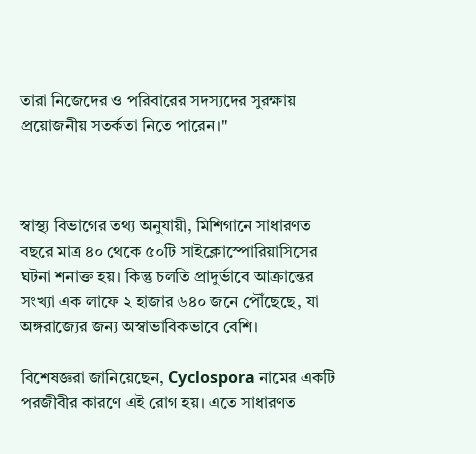তারা নিজেদের ও পরিবারের সদস্যদের সুরক্ষায় প্রয়োজনীয় সতর্কতা নিতে পারেন।"



স্বাস্থ্য বিভাগের তথ্য অনুযায়ী, মিশিগানে সাধারণত বছরে মাত্র ৪০ থেকে ৫০টি সাইক্লোস্পোরিয়াসিসের ঘটনা শনাক্ত হয়। কিন্তু চলতি প্রাদুর্ভাবে আক্রান্তের সংখ্যা এক লাফে ২ হাজার ৬৪০ জনে পৌঁছেছে, যা অঙ্গরাজ্যের জন্য অস্বাভাবিকভাবে বেশি।

বিশেষজ্ঞরা জানিয়েছেন, Cyclospora নামের একটি পরজীবীর কারণে এই রোগ হয়। এতে সাধারণত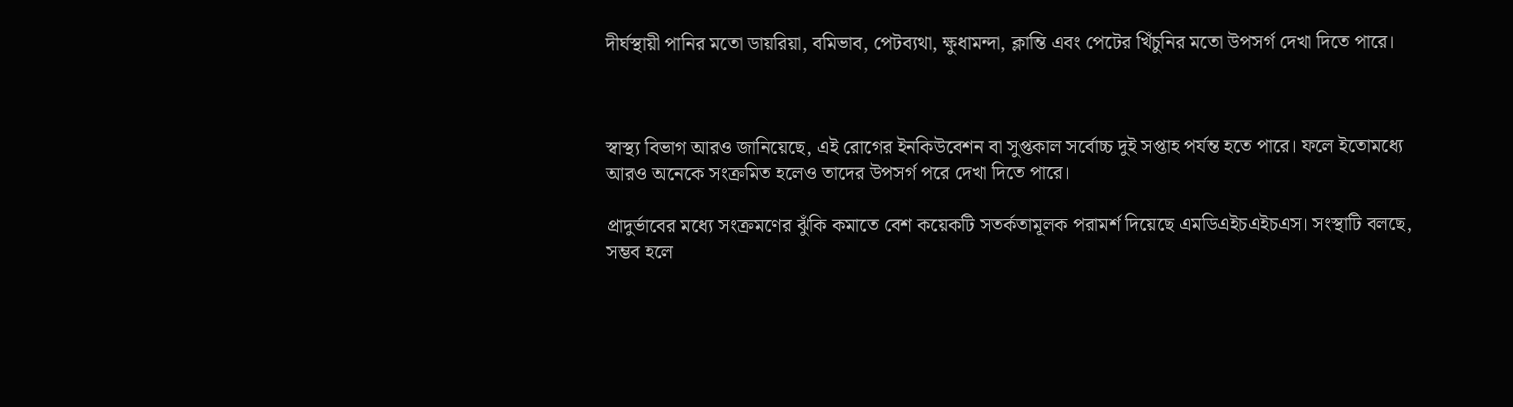দীর্ঘস্থায়ী পানির মতো ডায়রিয়া, বমিভাব, পেটব্যথা, ক্ষুধামন্দা, ক্লান্তি এবং পেটের খিঁচুনির মতো উপসর্গ দেখা দিতে পারে।



স্বাস্থ্য বিভাগ আরও জানিয়েছে, এই রোগের ইনকিউবেশন বা সুপ্তকাল সর্বোচ্চ দুই সপ্তাহ পর্যন্ত হতে পারে। ফলে ইতোমধ্যে আরও অনেকে সংক্রমিত হলেও তাদের উপসর্গ পরে দেখা দিতে পারে।

প্রাদুর্ভাবের মধ্যে সংক্রমণের ঝুঁকি কমাতে বেশ কয়েকটি সতর্কতামূলক পরামর্শ দিয়েছে এমডিএইচএইচএস। সংস্থাটি বলছে, সম্ভব হলে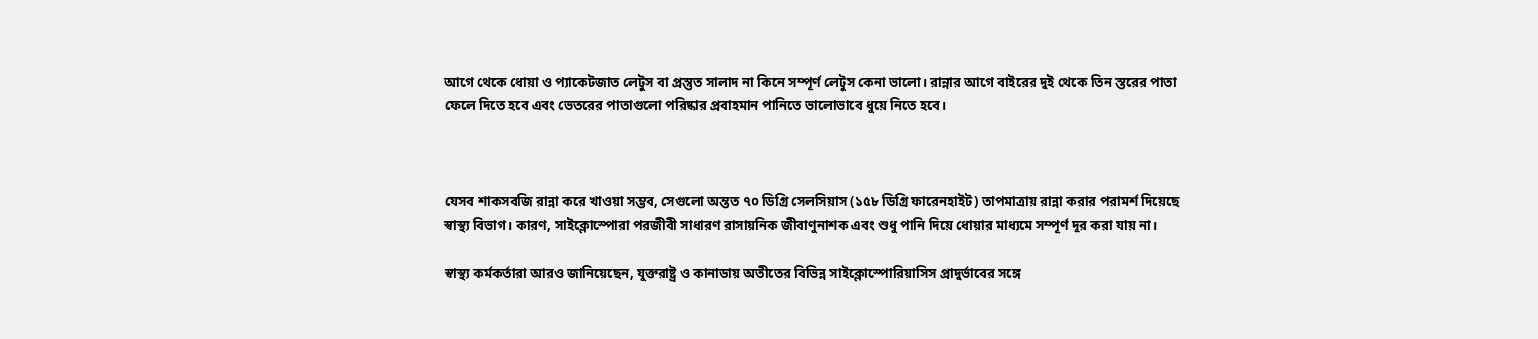আগে থেকে ধোয়া ও প্যাকেটজাত লেটুস বা প্রস্তুত সালাদ না কিনে সম্পূর্ণ লেটুস কেনা ভালো। রান্নার আগে বাইরের দুই থেকে তিন স্তরের পাতা ফেলে দিতে হবে এবং ভেতরের পাতাগুলো পরিষ্কার প্রবাহমান পানিতে ভালোভাবে ধুয়ে নিতে হবে।



যেসব শাকসবজি রান্না করে খাওয়া সম্ভব, সেগুলো অন্তত ৭০ ডিগ্রি সেলসিয়াস (১৫৮ ডিগ্রি ফারেনহাইট) তাপমাত্রায় রান্না করার পরামর্শ দিয়েছে স্বাস্থ্য বিভাগ। কারণ, সাইক্লোস্পোরা পরজীবী সাধারণ রাসায়নিক জীবাণুনাশক এবং শুধু পানি দিয়ে ধোয়ার মাধ্যমে সম্পূর্ণ দূর করা যায় না।

স্বাস্থ্য কর্মকর্তারা আরও জানিয়েছেন, যুক্তরাষ্ট্র ও কানাডায় অতীতের বিভিন্ন সাইক্লোস্পোরিয়াসিস প্রাদুর্ভাবের সঙ্গে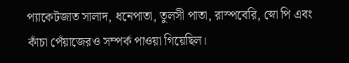প্যাকেটজাত সালাদ, ধনেপাতা, তুলসী পাতা, রাস্পবেরি, স্নো পি এবং কাঁচা পেঁয়াজেরও সম্পর্ক পাওয়া গিয়েছিল।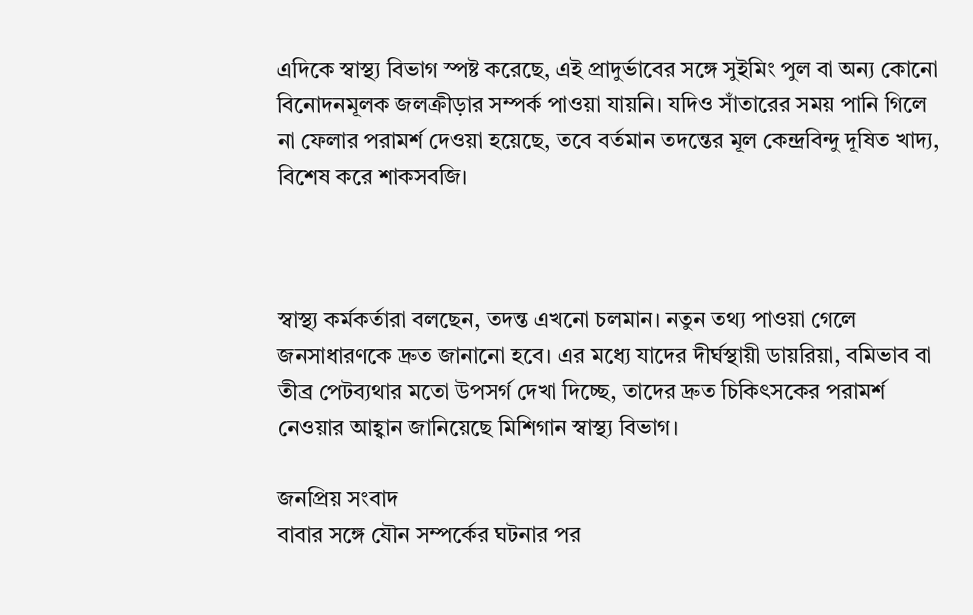এদিকে স্বাস্থ্য বিভাগ স্পষ্ট করেছে, এই প্রাদুর্ভাবের সঙ্গে সুইমিং পুল বা অন্য কোনো বিনোদনমূলক জলক্রীড়ার সম্পর্ক পাওয়া যায়নি। যদিও সাঁতারের সময় পানি গিলে না ফেলার পরামর্শ দেওয়া হয়েছে, তবে বর্তমান তদন্তের মূল কেন্দ্রবিন্দু দূষিত খাদ্য, বিশেষ করে শাকসবজি।



স্বাস্থ্য কর্মকর্তারা বলছেন, তদন্ত এখনো চলমান। নতুন তথ্য পাওয়া গেলে জনসাধারণকে দ্রুত জানানো হবে। এর মধ্যে যাদের দীর্ঘস্থায়ী ডায়রিয়া, বমিভাব বা তীব্র পেটব্যথার মতো উপসর্গ দেখা দিচ্ছে, তাদের দ্রুত চিকিৎসকের পরামর্শ নেওয়ার আহ্বান জানিয়েছে মিশিগান স্বাস্থ্য বিভাগ।

জনপ্রিয় সংবাদ
বাবার সঙ্গে যৌন সম্পর্কের ঘটনার পর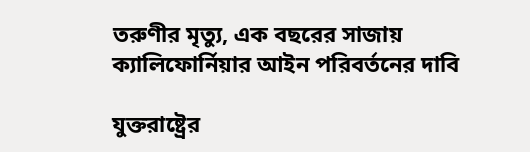তরুণীর মৃত্যু, এক বছরের সাজায় ক্যালিফোর্নিয়ার আইন পরিবর্তনের দাবি

যুক্তরাষ্ট্রের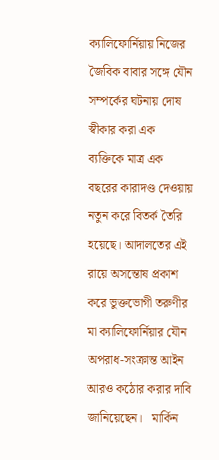ক্যালিফোর্নিয়ায় নিজের জৈবিক বাবার সঙ্গে যৌন সম্পর্কের ঘটনায় দোষ স্বীকার করা এক ব্যক্তিকে মাত্র এক বছরের কারাদণ্ড দেওয়ায় নতুন করে বিতর্ক তৈরি হয়েছে। আদালতের এই রায়ে অসন্তোষ প্রকাশ করে ভুক্তভোগী তরুণীর মা ক্যালিফোর্নিয়ার যৌন অপরাধ-সংক্রান্ত আইন আরও কঠোর করার দাবি জানিয়েছেন।   মার্কিন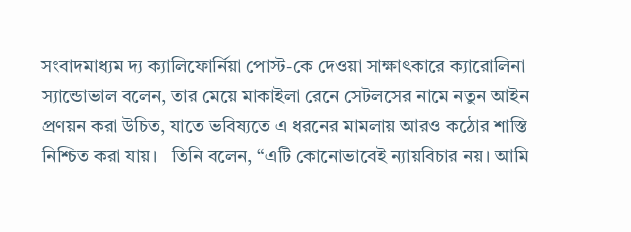সংবাদমাধ্যম দ্য ক্যালিফোর্নিয়া পোস্ট-কে দেওয়া সাক্ষাৎকারে ক্যারোলিনা স্যান্ডোভাল বলেন, তার মেয়ে মাকাইলা রেনে সেটলসের নামে নতুন আইন প্রণয়ন করা উচিত, যাতে ভবিষ্যতে এ ধরনের মামলায় আরও কঠোর শাস্তি নিশ্চিত করা যায়।   তিনি বলেন, “এটি কোনোভাবেই ন্যায়বিচার নয়। আমি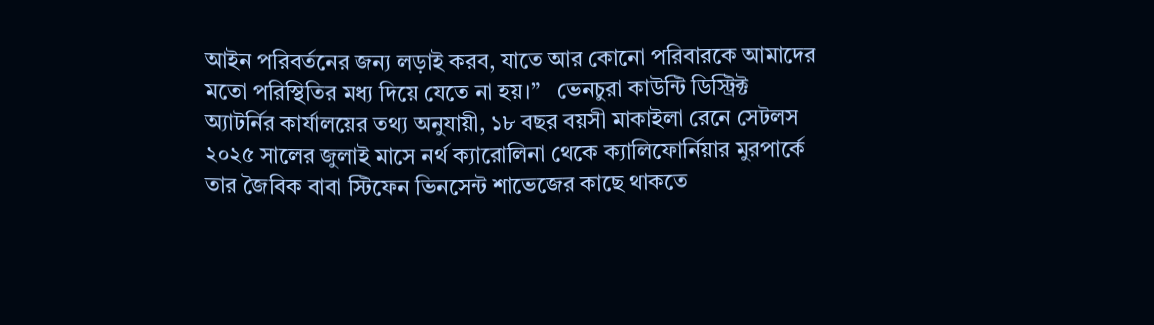আইন পরিবর্তনের জন্য লড়াই করব, যাতে আর কোনো পরিবারকে আমাদের মতো পরিস্থিতির মধ্য দিয়ে যেতে না হয়।”   ভেনচুরা কাউন্টি ডিস্ট্রিক্ট অ্যাটর্নির কার্যালয়ের তথ্য অনুযায়ী, ১৮ বছর বয়সী মাকাইলা রেনে সেটলস ২০২৫ সালের জুলাই মাসে নর্থ ক্যারোলিনা থেকে ক্যালিফোর্নিয়ার মুরপার্কে তার জৈবিক বাবা স্টিফেন ভিনসেন্ট শাভেজের কাছে থাকতে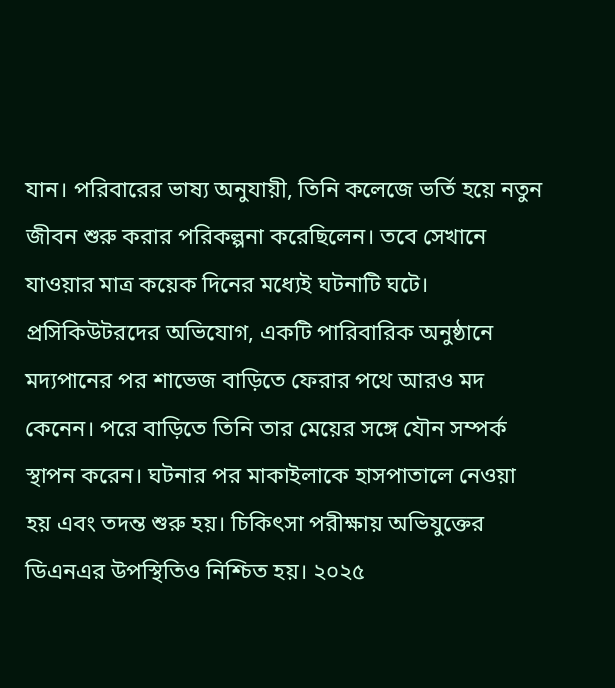যান। পরিবারের ভাষ্য অনুযায়ী, তিনি কলেজে ভর্তি হয়ে নতুন জীবন শুরু করার পরিকল্পনা করেছিলেন। তবে সেখানে যাওয়ার মাত্র কয়েক দিনের মধ্যেই ঘটনাটি ঘটে।   প্রসিকিউটরদের অভিযোগ, একটি পারিবারিক অনুষ্ঠানে মদ্যপানের পর শাভেজ বাড়িতে ফেরার পথে আরও মদ কেনেন। পরে বাড়িতে তিনি তার মেয়ের সঙ্গে যৌন সম্পর্ক স্থাপন করেন। ঘটনার পর মাকাইলাকে হাসপাতালে নেওয়া হয় এবং তদন্ত শুরু হয়। চিকিৎসা পরীক্ষায় অভিযুক্তের ডিএনএর উপস্থিতিও নিশ্চিত হয়। ২০২৫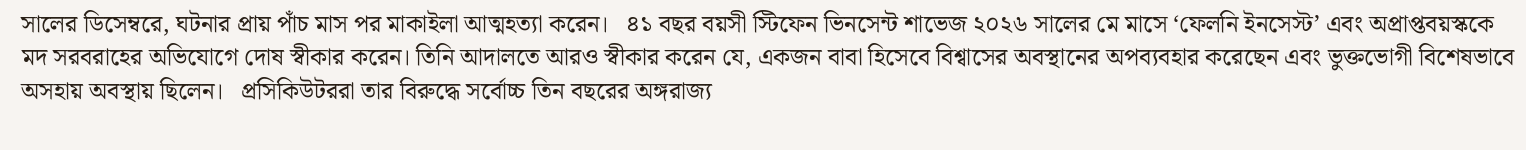সালের ডিসেম্বরে, ঘটনার প্রায় পাঁচ মাস পর মাকাইলা আত্মহত্যা করেন।   ৪১ বছর বয়সী স্টিফেন ভিনসেন্ট শাভেজ ২০২৬ সালের মে মাসে ‘ফেলনি ইনসেস্ট’ এবং অপ্রাপ্তবয়স্ককে মদ সরবরাহের অভিযোগে দোষ স্বীকার করেন। তিনি আদালতে আরও স্বীকার করেন যে, একজন বাবা হিসেবে বিশ্বাসের অবস্থানের অপব্যবহার করেছেন এবং ভুক্তভোগী বিশেষভাবে অসহায় অবস্থায় ছিলেন।   প্রসিকিউটররা তার বিরুদ্ধে সর্বোচ্চ তিন বছরের অঙ্গরাজ্য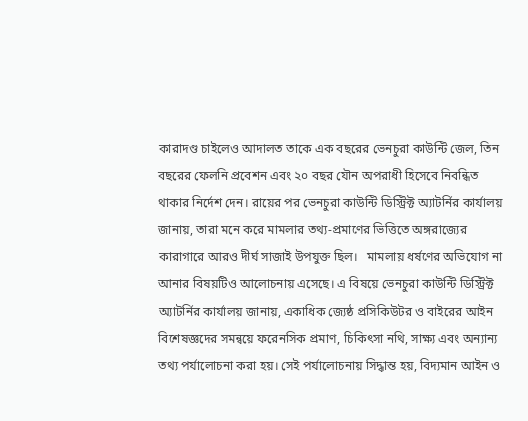কারাদণ্ড চাইলেও আদালত তাকে এক বছরের ভেনচুরা কাউন্টি জেল, তিন বছরের ফেলনি প্রবেশন এবং ২০ বছর যৌন অপরাধী হিসেবে নিবন্ধিত থাকার নির্দেশ দেন। রায়ের পর ভেনচুরা কাউন্টি ডিস্ট্রিক্ট অ্যাটর্নির কার্যালয় জানায়, তারা মনে করে মামলার তথ্য-প্রমাণের ভিত্তিতে অঙ্গরাজ্যের কারাগারে আরও দীর্ঘ সাজাই উপযুক্ত ছিল।   মামলায় ধর্ষণের অভিযোগ না আনার বিষয়টিও আলোচনায় এসেছে। এ বিষয়ে ভেনচুরা কাউন্টি ডিস্ট্রিক্ট অ্যাটর্নির কার্যালয় জানায়, একাধিক জ্যেষ্ঠ প্রসিকিউটর ও বাইরের আইন বিশেষজ্ঞদের সমন্বয়ে ফরেনসিক প্রমাণ, চিকিৎসা নথি, সাক্ষ্য এবং অন্যান্য তথ্য পর্যালোচনা করা হয়। সেই পর্যালোচনায় সিদ্ধান্ত হয়, বিদ্যমান আইন ও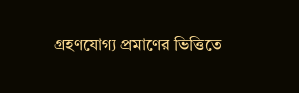গ্রহণযোগ্য প্রমাণের ভিত্তিতে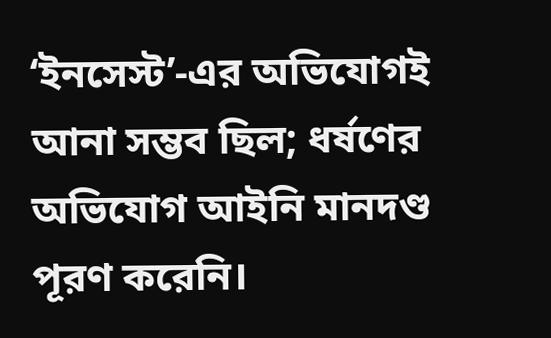‘ইনসেস্ট’-এর অভিযোগই আনা সম্ভব ছিল; ধর্ষণের অভিযোগ আইনি মানদণ্ড পূরণ করেনি।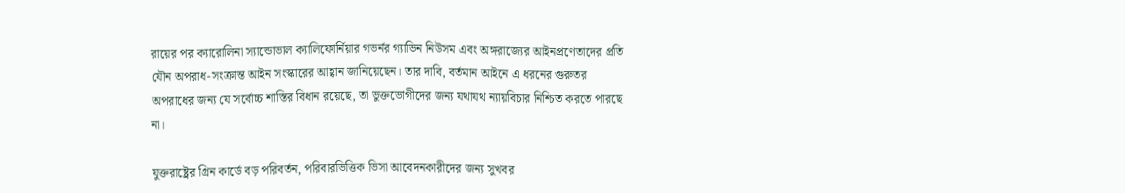রায়ের পর ক্যারোলিনা স্যান্ডোভাল ক্যালিফোর্নিয়ার গভর্নর গ্যাভিন নিউসম এবং অঙ্গরাজ্যের আইনপ্রণেতাদের প্রতি যৌন অপরাধ-সংক্রান্ত আইন সংস্কারের আহ্বান জানিয়েছেন। তার দাবি, বর্তমান আইনে এ ধরনের গুরুতর অপরাধের জন্য যে সর্বোচ্চ শাস্তির বিধান রয়েছে, তা ভুক্তভোগীদের জন্য যথাযথ ন্যায়বিচার নিশ্চিত করতে পারছে না।

যুক্তরাষ্ট্রের গ্রিন কার্ডে বড় পরিবর্তন, পরিবারভিত্তিক ভিসা আবেদনকারীদের জন্য সুখবর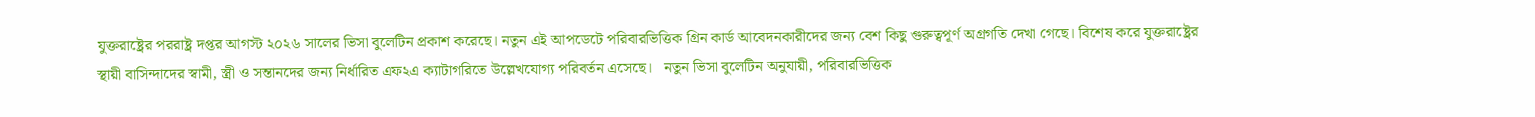যুক্তরাষ্ট্রের পররাষ্ট্র দপ্তর আগস্ট ২০২৬ সালের ভিসা বুলেটিন প্রকাশ করেছে। নতুন এই আপডেটে পরিবারভিত্তিক গ্রিন কার্ড আবেদনকারীদের জন্য বেশ কিছু গুরুত্বপূর্ণ অগ্রগতি দেখা গেছে। বিশেষ করে যুক্তরাষ্ট্রের স্থায়ী বাসিন্দাদের স্বামী, স্ত্রী ও সন্তানদের জন্য নির্ধারিত এফ২এ ক্যাটাগরিতে উল্লেখযোগ্য পরিবর্তন এসেছে।   নতুন ভিসা বুলেটিন অনুযায়ী, পরিবারভিত্তিক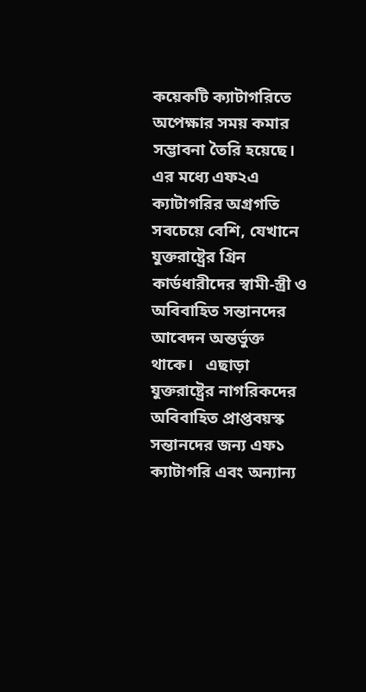কয়েকটি ক্যাটাগরিতে অপেক্ষার সময় কমার সম্ভাবনা তৈরি হয়েছে। এর মধ্যে এফ২এ ক্যাটাগরির অগ্রগতি সবচেয়ে বেশি, যেখানে যুক্তরাষ্ট্রের গ্রিন কার্ডধারীদের স্বামী-স্ত্রী ও অবিবাহিত সন্তানদের আবেদন অন্তর্ভুক্ত থাকে।   এছাড়া যুক্তরাষ্ট্রের নাগরিকদের অবিবাহিত প্রাপ্তবয়স্ক সন্তানদের জন্য এফ১ ক্যাটাগরি এবং অন্যান্য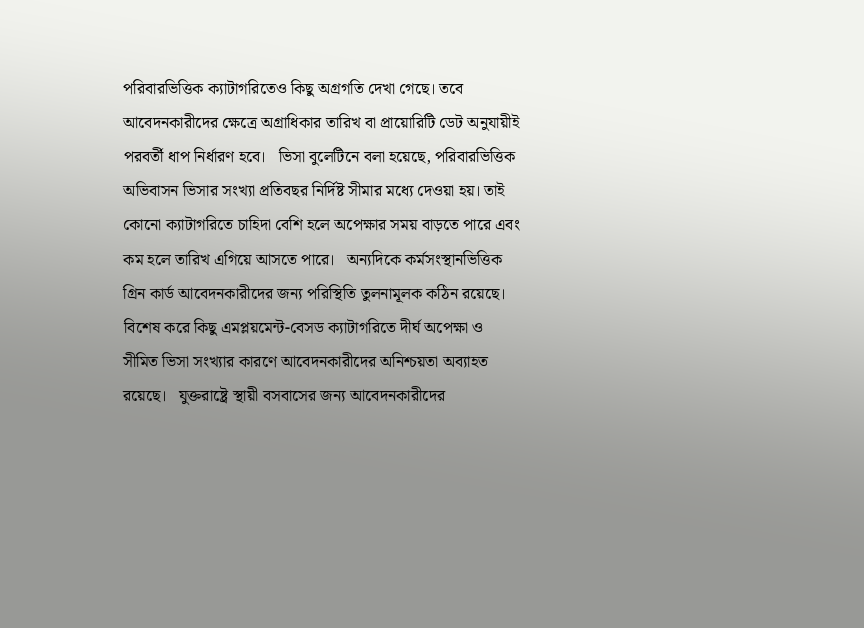পরিবারভিত্তিক ক্যাটাগরিতেও কিছু অগ্রগতি দেখা গেছে। তবে আবেদনকারীদের ক্ষেত্রে অগ্রাধিকার তারিখ বা প্রায়োরিটি ডেট অনুযায়ীই পরবর্তী ধাপ নির্ধারণ হবে।   ভিসা বুলেটিনে বলা হয়েছে, পরিবারভিত্তিক অভিবাসন ভিসার সংখ্যা প্রতিবছর নির্দিষ্ট সীমার মধ্যে দেওয়া হয়। তাই কোনো ক্যাটাগরিতে চাহিদা বেশি হলে অপেক্ষার সময় বাড়তে পারে এবং কম হলে তারিখ এগিয়ে আসতে পারে।   অন্যদিকে কর্মসংস্থানভিত্তিক গ্রিন কার্ড আবেদনকারীদের জন্য পরিস্থিতি তুলনামূলক কঠিন রয়েছে। বিশেষ করে কিছু এমপ্লয়মেন্ট-বেসড ক্যাটাগরিতে দীর্ঘ অপেক্ষা ও সীমিত ভিসা সংখ্যার কারণে আবেদনকারীদের অনিশ্চয়তা অব্যাহত রয়েছে।   যুক্তরাষ্ট্রে স্থায়ী বসবাসের জন্য আবেদনকারীদের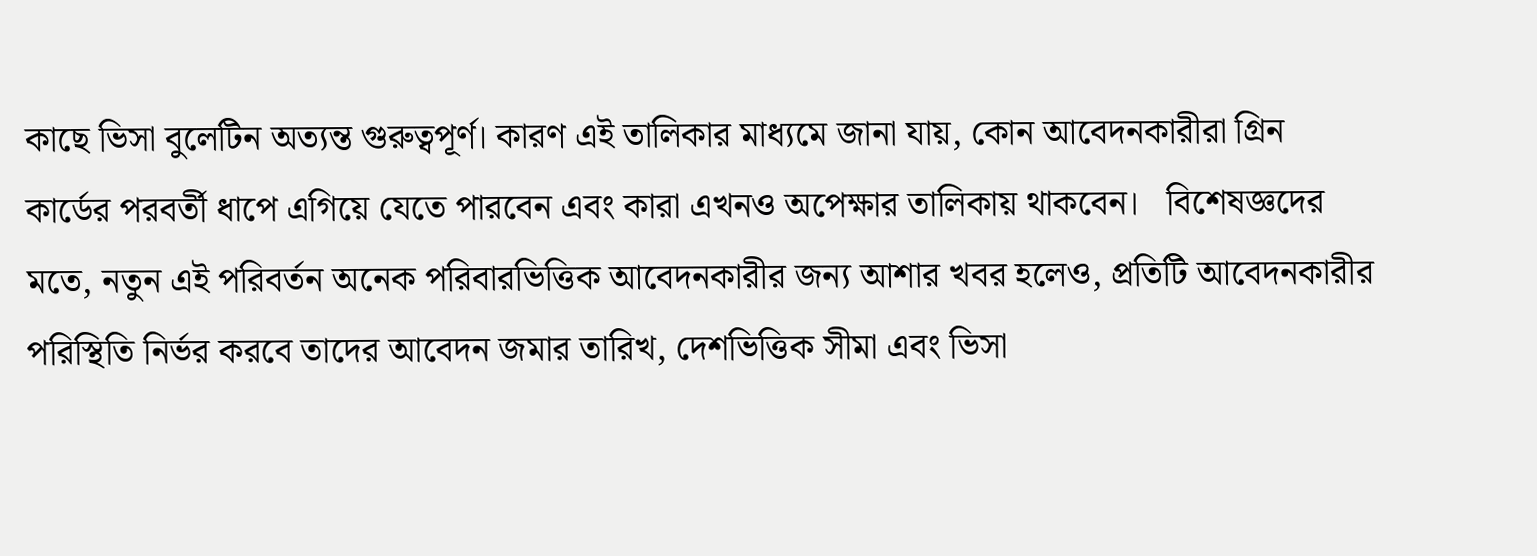কাছে ভিসা বুলেটিন অত্যন্ত গুরুত্বপূর্ণ। কারণ এই তালিকার মাধ্যমে জানা যায়, কোন আবেদনকারীরা গ্রিন কার্ডের পরবর্তী ধাপে এগিয়ে যেতে পারবেন এবং কারা এখনও অপেক্ষার তালিকায় থাকবেন।   বিশেষজ্ঞদের মতে, নতুন এই পরিবর্তন অনেক পরিবারভিত্তিক আবেদনকারীর জন্য আশার খবর হলেও, প্রতিটি আবেদনকারীর পরিস্থিতি নির্ভর করবে তাদের আবেদন জমার তারিখ, দেশভিত্তিক সীমা এবং ভিসা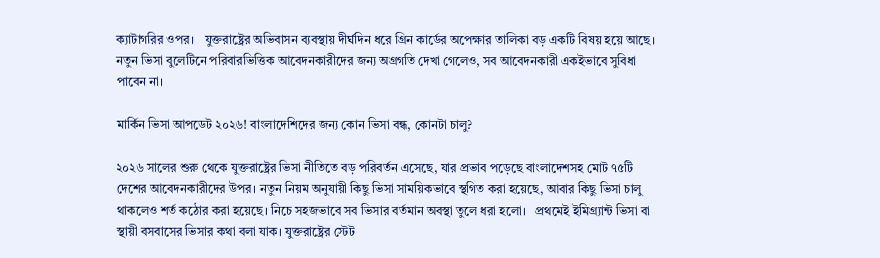ক্যাটাগরির ওপর।   যুক্তরাষ্ট্রের অভিবাসন ব্যবস্থায় দীর্ঘদিন ধরে গ্রিন কার্ডের অপেক্ষার তালিকা বড় একটি বিষয় হয়ে আছে। নতুন ভিসা বুলেটিনে পরিবারভিত্তিক আবেদনকারীদের জন্য অগ্রগতি দেখা গেলেও, সব আবেদনকারী একইভাবে সুবিধা পাবেন না।

মার্কিন ভিসা আপডেট ২০২৬! বাংলাদেশিদের জন্য কোন ভিসা বন্ধ, কোনটা চালু?

২০২৬ সালের শুরু থেকে যুক্তরাষ্ট্রের ভিসা নীতিতে বড় পরিবর্তন এসেছে, যার প্রভাব পড়েছে বাংলাদেশসহ মোট ৭৫টি দেশের আবেদনকারীদের উপর। নতুন নিয়ম অনুযায়ী কিছু ভিসা সাময়িকভাবে স্থগিত করা হয়েছে, আবার কিছু ভিসা চালু থাকলেও শর্ত কঠোর করা হয়েছে। নিচে সহজভাবে সব ভিসার বর্তমান অবস্থা তুলে ধরা হলো।   প্রথমেই ইমিগ্র্যান্ট ভিসা বা স্থায়ী বসবাসের ভিসার কথা বলা যাক। যুক্তরাষ্ট্রের স্টেট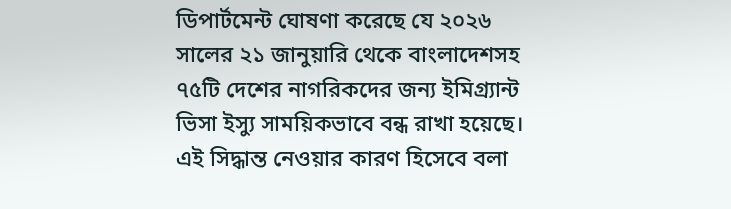ডিপার্টমেন্ট ঘোষণা করেছে যে ২০২৬ সালের ২১ জানুয়ারি থেকে বাংলাদেশসহ ৭৫টি দেশের নাগরিকদের জন্য ইমিগ্র্যান্ট ভিসা ইস্যু সাময়িকভাবে বন্ধ রাখা হয়েছে। এই সিদ্ধান্ত নেওয়ার কারণ হিসেবে বলা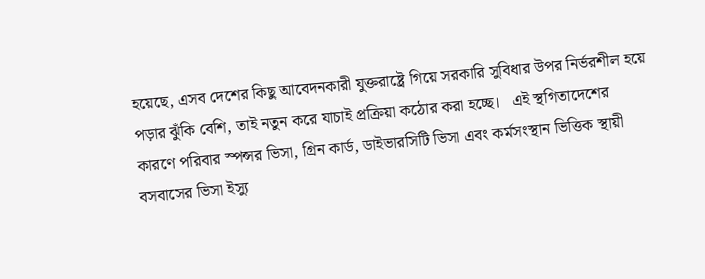হয়েছে, এসব দেশের কিছু আবেদনকারী যুক্তরাষ্ট্রে গিয়ে সরকারি সুবিধার উপর নির্ভরশীল হয়ে পড়ার ঝুঁকি বেশি, তাই নতুন করে যাচাই প্রক্রিয়া কঠোর করা হচ্ছে।   এই স্থগিতাদেশের কারণে পরিবার স্পন্সর ভিসা, গ্রিন কার্ড, ডাইভারসিটি ভিসা এবং কর্মসংস্থান ভিত্তিক স্থায়ী বসবাসের ভিসা ইস্যু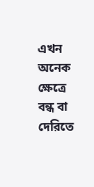এখন অনেক ক্ষেত্রে বন্ধ বা দেরিতে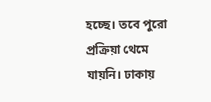হচ্ছে। তবে পুরো প্রক্রিয়া থেমে যায়নি। ঢাকায়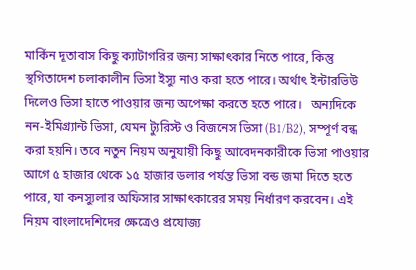মার্কিন দূতাবাস কিছু ক্যাটাগরির জন্য সাক্ষাৎকার নিতে পারে, কিন্তু স্থগিতাদেশ চলাকালীন ভিসা ইস্যু নাও করা হতে পারে। অর্থাৎ ইন্টারভিউ দিলেও ভিসা হাতে পাওয়ার জন্য অপেক্ষা করতে হতে পারে।   অন্যদিকে নন-ইমিগ্র্যান্ট ভিসা, যেমন ট্যুরিস্ট ও বিজনেস ভিসা (B1/B2), সম্পূর্ণ বন্ধ করা হয়নি। তবে নতুন নিয়ম অনুযায়ী কিছু আবেদনকারীকে ভিসা পাওয়ার আগে ৫ হাজার থেকে ১৫ হাজার ডলার পর্যন্ত ভিসা বন্ড জমা দিতে হতে পারে, যা কনস্যুলার অফিসার সাক্ষাৎকারের সময় নির্ধারণ করবেন। এই নিয়ম বাংলাদেশিদের ক্ষেত্রেও প্রযোজ্য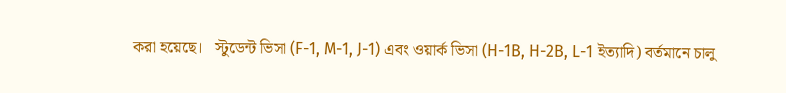করা হয়েছে।   স্টুডেন্ট ভিসা (F-1, M-1, J-1) এবং ওয়ার্ক ভিসা (H-1B, H-2B, L-1 ইত্যাদি) বর্তমানে চালু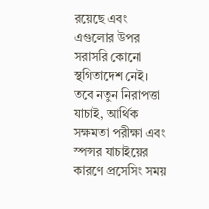রয়েছে এবং এগুলোর উপর সরাসরি কোনো স্থগিতাদেশ নেই। তবে নতুন নিরাপত্তা যাচাই, আর্থিক সক্ষমতা পরীক্ষা এবং স্পন্সর যাচাইয়ের কারণে প্রসেসিং সময়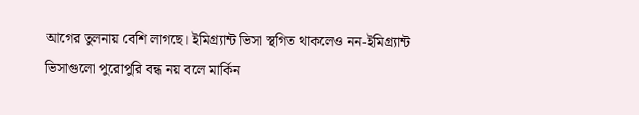আগের তুলনায় বেশি লাগছে। ইমিগ্র্যান্ট ভিসা স্থগিত থাকলেও নন-ইমিগ্র্যান্ট ভিসাগুলো পুরোপুরি বন্ধ নয় বলে মার্কিন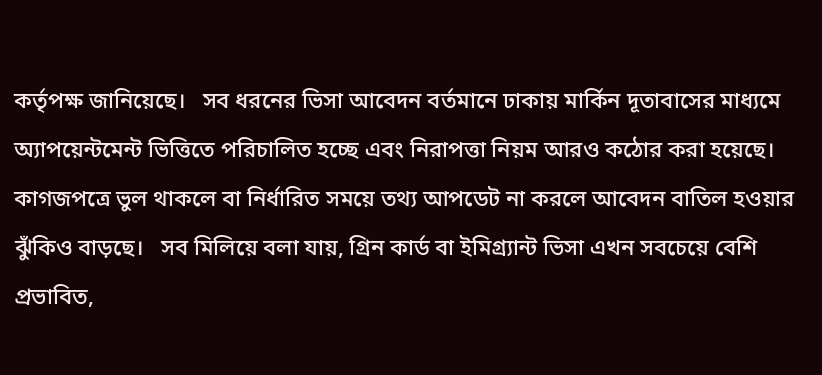কর্তৃপক্ষ জানিয়েছে।   সব ধরনের ভিসা আবেদন বর্তমানে ঢাকায় মার্কিন দূতাবাসের মাধ্যমে অ্যাপয়েন্টমেন্ট ভিত্তিতে পরিচালিত হচ্ছে এবং নিরাপত্তা নিয়ম আরও কঠোর করা হয়েছে। কাগজপত্রে ভুল থাকলে বা নির্ধারিত সময়ে তথ্য আপডেট না করলে আবেদন বাতিল হওয়ার ঝুঁকিও বাড়ছে।   সব মিলিয়ে বলা যায়, গ্রিন কার্ড বা ইমিগ্র্যান্ট ভিসা এখন সবচেয়ে বেশি প্রভাবিত,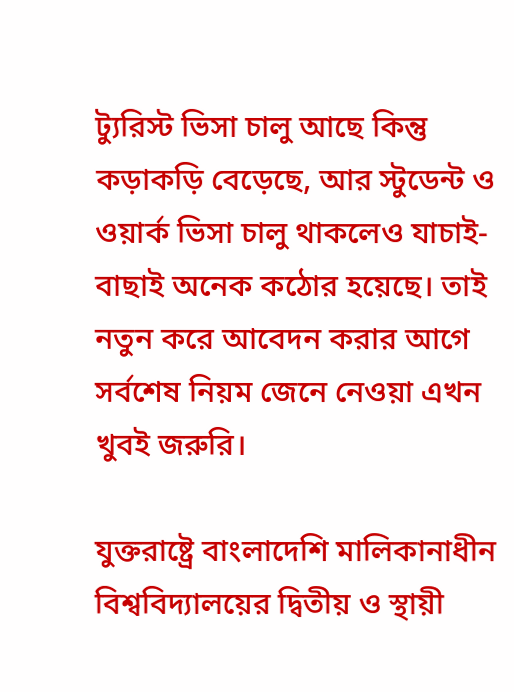ট্যুরিস্ট ভিসা চালু আছে কিন্তু কড়াকড়ি বেড়েছে, আর স্টুডেন্ট ও ওয়ার্ক ভিসা চালু থাকলেও যাচাই-বাছাই অনেক কঠোর হয়েছে। তাই নতুন করে আবেদন করার আগে সর্বশেষ নিয়ম জেনে নেওয়া এখন খুবই জরুরি।

যুক্তরাষ্ট্রে বাংলাদেশি মালিকানাধীন বিশ্ববিদ্যালয়ের দ্বিতীয় ও স্থায়ী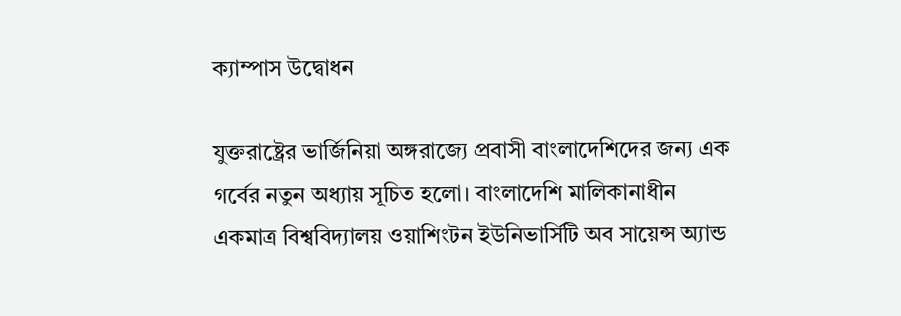ক্যাম্পাস উদ্বোধন

যুক্তরাষ্ট্রের ভার্জিনিয়া অঙ্গরাজ্যে প্রবাসী বাংলাদেশিদের জন্য এক গর্বের নতুন অধ্যায় সূচিত হলো। বাংলাদেশি মালিকানাধীন একমাত্র বিশ্ববিদ্যালয় ওয়াশিংটন ইউনিভার্সিটি অব সায়েন্স অ্যান্ড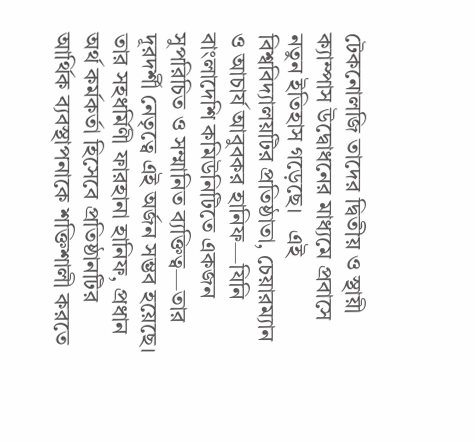টেকনোলজি তাদের দ্বিতীয় ও স্থায়ী ক্যাম্পাস উদ্বোধনের মাধ্যমে প্রবাসে নতুন ইতিহাস গড়েছে।   এই বিশ্ববিদ্যালয়টির প্রতিষ্ঠাতা, চেয়ারম্যান ও আচার্য আবুবকর হানিফ—যিনি বাংলাদেশি কমিউনিটিতে একজন সুপরিচিত ও সম্মানিত ব্যক্তিত্ব—তার দূরদর্শী নেতৃত্বে এই অর্জন সম্ভব হয়েছে। তার সহধর্মিণী ফারহানা হানিফ, প্রধান অর্থ কর্মকর্তা হিসেবে প্রতিষ্ঠানটির আর্থিক ব্যবস্থাপনাকে শক্তিশালী করতে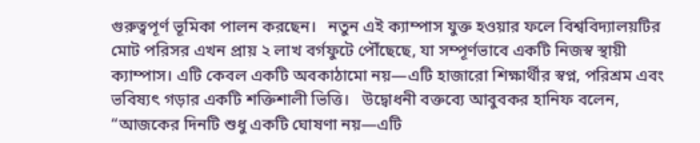গুরুত্বপূর্ণ ভূমিকা পালন করছেন।   নতুন এই ক্যাম্পাস যুক্ত হওয়ার ফলে বিশ্ববিদ্যালয়টির মোট পরিসর এখন প্রায় ২ লাখ বর্গফুটে পৌঁছেছে, যা সম্পূর্ণভাবে একটি নিজস্ব স্থায়ী ক্যাম্পাস। এটি কেবল একটি অবকাঠামো নয়—এটি হাজারো শিক্ষার্থীর স্বপ্ন, পরিশ্রম এবং ভবিষ্যৎ গড়ার একটি শক্তিশালী ভিত্তি।   উদ্বোধনী বক্তব্যে আবুবকর হানিফ বলেন, “আজকের দিনটি শুধু একটি ঘোষণা নয়—এটি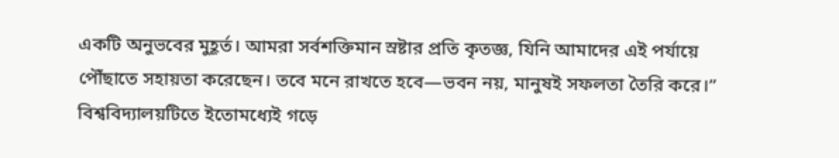একটি অনুভবের মুহূর্ত। আমরা সর্বশক্তিমান স্রষ্টার প্রতি কৃতজ্ঞ, যিনি আমাদের এই পর্যায়ে পৌঁছাতে সহায়তা করেছেন। তবে মনে রাখতে হবে—ভবন নয়, মানুষই সফলতা তৈরি করে।”   বিশ্ববিদ্যালয়টিতে ইতোমধ্যেই গড়ে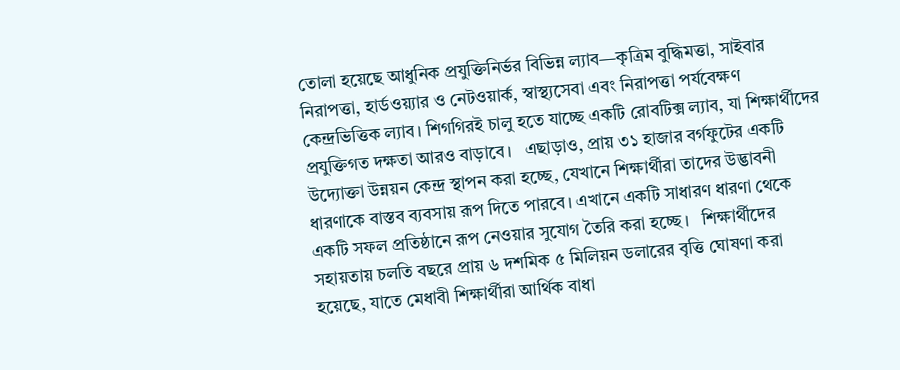তোলা হয়েছে আধুনিক প্রযুক্তিনির্ভর বিভিন্ন ল্যাব—কৃত্রিম বুদ্ধিমত্তা, সাইবার নিরাপত্তা, হার্ডওয়্যার ও নেটওয়ার্ক, স্বাস্থ্যসেবা এবং নিরাপত্তা পর্যবেক্ষণ কেন্দ্রভিত্তিক ল্যাব। শিগগিরই চালু হতে যাচ্ছে একটি রোবটিক্স ল্যাব, যা শিক্ষার্থীদের প্রযুক্তিগত দক্ষতা আরও বাড়াবে।   এছাড়াও, প্রায় ৩১ হাজার বর্গফুটের একটি উদ্যোক্তা উন্নয়ন কেন্দ্র স্থাপন করা হচ্ছে, যেখানে শিক্ষার্থীরা তাদের উদ্ভাবনী ধারণাকে বাস্তব ব্যবসায় রূপ দিতে পারবে। এখানে একটি সাধারণ ধারণা থেকে একটি সফল প্রতিষ্ঠানে রূপ নেওয়ার সুযোগ তৈরি করা হচ্ছে।   শিক্ষার্থীদের সহায়তায় চলতি বছরে প্রায় ৬ দশমিক ৫ মিলিয়ন ডলারের বৃত্তি ঘোষণা করা হয়েছে, যাতে মেধাবী শিক্ষার্থীরা আর্থিক বাধা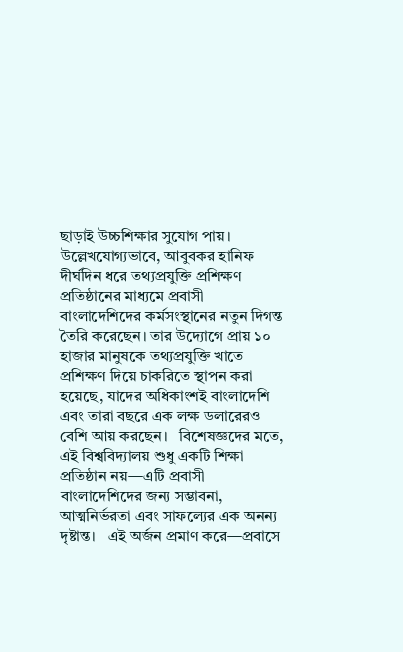ছাড়াই উচ্চশিক্ষার সুযোগ পায়।   উল্লেখযোগ্যভাবে, আবুবকর হানিফ দীর্ঘদিন ধরে তথ্যপ্রযুক্তি প্রশিক্ষণ প্রতিষ্ঠানের মাধ্যমে প্রবাসী বাংলাদেশিদের কর্মসংস্থানের নতুন দিগন্ত তৈরি করেছেন। তার উদ্যোগে প্রায় ১০ হাজার মানুষকে তথ্যপ্রযুক্তি খাতে প্রশিক্ষণ দিয়ে চাকরিতে স্থাপন করা হয়েছে, যাদের অধিকাংশই বাংলাদেশি এবং তারা বছরে এক লক্ষ ডলারেরও বেশি আয় করছেন।   বিশেষজ্ঞদের মতে, এই বিশ্ববিদ্যালয় শুধু একটি শিক্ষা প্রতিষ্ঠান নয়—এটি প্রবাসী বাংলাদেশিদের জন্য সম্ভাবনা, আত্মনির্ভরতা এবং সাফল্যের এক অনন্য দৃষ্টান্ত।   এই অর্জন প্রমাণ করে—প্রবাসে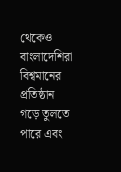থেকেও বাংলাদেশিরা বিশ্বমানের প্রতিষ্ঠান গড়ে তুলতে পারে এবং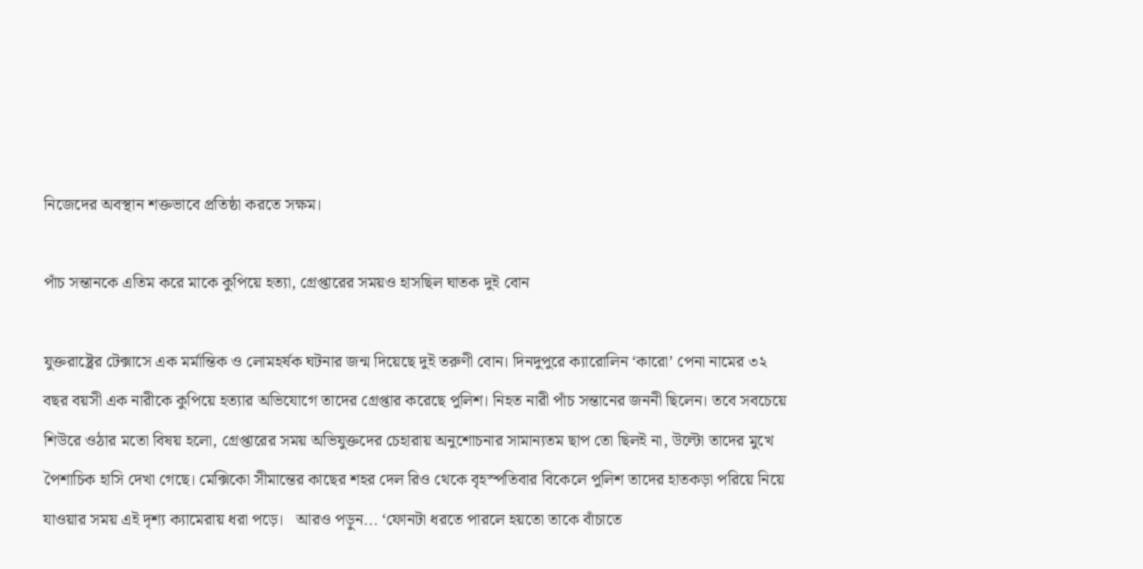নিজেদের অবস্থান শক্তভাবে প্রতিষ্ঠা করতে সক্ষম।

পাঁচ সন্তানকে এতিম করে মাকে কুপিয়ে হত্যা, গ্রেপ্তারের সময়ও হাসছিল ঘাতক দুই বোন

যুক্তরাষ্ট্রের টেক্সাসে এক মর্মান্তিক ও লোমহর্ষক ঘটনার জন্ম দিয়েছে দুই তরুণী বোন। দিনদুপুরে ক্যারোলিন ‘কারো’ পেনা নামের ৩২ বছর বয়সী এক নারীকে কুপিয়ে হত্যার অভিযোগে তাদের গ্রেপ্তার করেছে পুলিশ। নিহত নারী পাঁচ সন্তানের জননী ছিলেন। তবে সবচেয়ে শিউরে ওঠার মতো বিষয় হলো, গ্রেপ্তারের সময় অভিযুক্তদের চেহারায় অনুশোচনার সামান্যতম ছাপ তো ছিলই না, উল্টো তাদের মুখে পৈশাচিক হাসি দেখা গেছে। মেক্সিকো সীমান্তের কাছের শহর দেল রিও থেকে বৃহস্পতিবার বিকেলে পুলিশ তাদের হাতকড়া পরিয়ে নিয়ে যাওয়ার সময় এই দৃশ্য ক্যামেরায় ধরা পড়ে।   আরও পড়ুন... ‘ফোনটা ধরতে পারলে হয়তো তাকে বাঁচাতে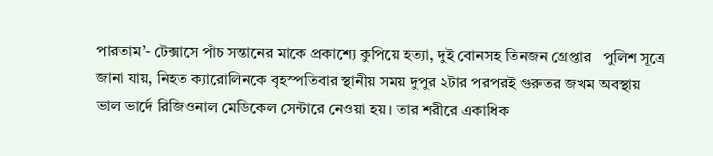পারতাম’- টেক্সাসে পাঁচ সন্তানের মাকে প্রকাশ্যে কুপিয়ে হত্যা, দুই বোনসহ তিনজন গ্রেপ্তার   পুলিশ সূত্রে জানা যায়, নিহত ক্যারোলিনকে বৃহস্পতিবার স্থানীয় সময় দুপুর ২টার পরপরই গুরুতর জখম অবস্থায় ভাল ভার্দে রিজিওনাল মেডিকেল সেন্টারে নেওয়া হয়। তার শরীরে একাধিক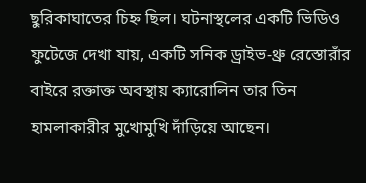ছুরিকাঘাতের চিহ্ন ছিল। ঘটনাস্থলের একটি ভিডিও ফুটেজে দেখা যায়, একটি সনিক ড্রাইভ-থ্রু রেস্তোরাঁর বাইরে রক্তাক্ত অবস্থায় ক্যারোলিন তার তিন হামলাকারীর মুখোমুখি দাঁড়িয়ে আছেন।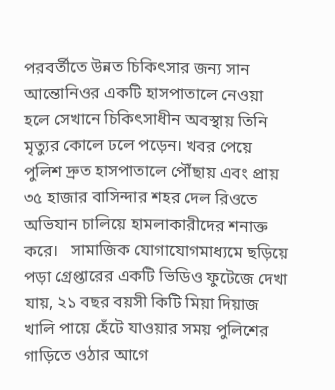পরবর্তীতে উন্নত চিকিৎসার জন্য সান আন্তোনিওর একটি হাসপাতালে নেওয়া হলে সেখানে চিকিৎসাধীন অবস্থায় তিনি মৃত্যুর কোলে ঢলে পড়েন। খবর পেয়ে পুলিশ দ্রুত হাসপাতালে পৌঁছায় এবং প্রায় ৩৫ হাজার বাসিন্দার শহর দেল রিওতে অভিযান চালিয়ে হামলাকারীদের শনাক্ত করে।   সামাজিক যোগাযোগমাধ্যমে ছড়িয়ে পড়া গ্রেপ্তারের একটি ভিডিও ফুটেজে দেখা যায়, ২১ বছর বয়সী কিটি মিয়া দিয়াজ খালি পায়ে হেঁটে যাওয়ার সময় পুলিশের গাড়িতে ওঠার আগে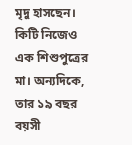মৃদু হাসছেন। কিটি নিজেও এক শিশুপুত্রের মা। অন্যদিকে, তার ১৯ বছর বয়সী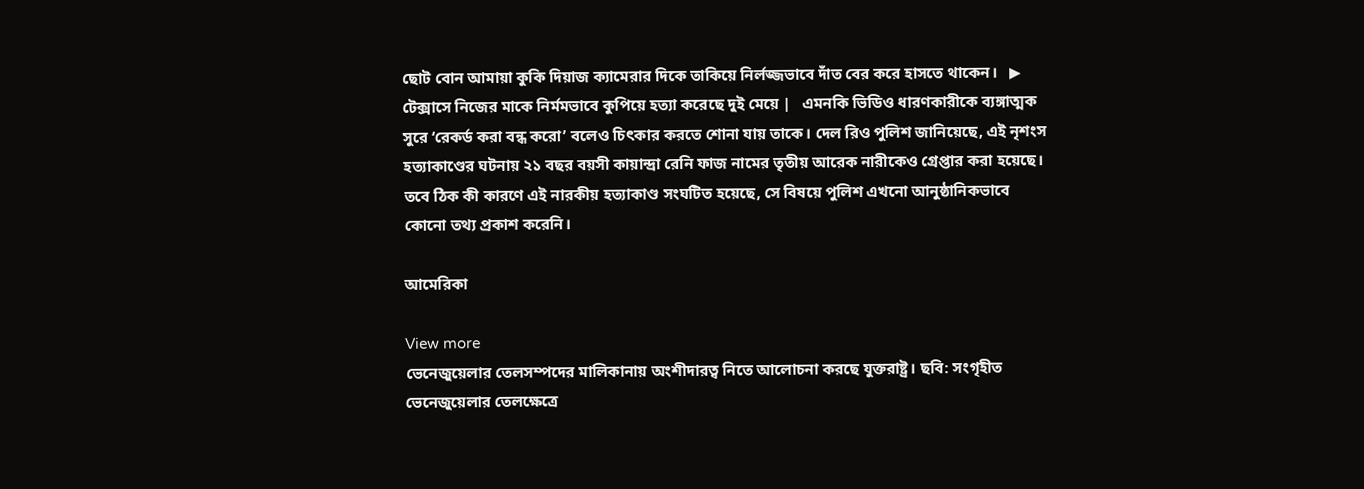ছোট বোন আমায়া কুকি দিয়াজ ক্যামেরার দিকে তাকিয়ে নির্লজ্জভাবে দাঁত বের করে হাসতে থাকেন।   ▶ টেক্সাসে নিজের মাকে নির্মমভাবে কুপিয়ে হত্যা করেছে দুই মেয়ে |   এমনকি ভিডিও ধারণকারীকে ব্যঙ্গাত্মক সুরে ‘রেকর্ড করা বন্ধ করো’ বলেও চিৎকার করতে শোনা যায় তাকে। দেল রিও পুলিশ জানিয়েছে, এই নৃশংস হত্যাকাণ্ডের ঘটনায় ২১ বছর বয়সী কায়ান্দ্রা রেনি ফাজ নামের তৃতীয় আরেক নারীকেও গ্রেপ্তার করা হয়েছে। তবে ঠিক কী কারণে এই নারকীয় হত্যাকাণ্ড সংঘটিত হয়েছে, সে বিষয়ে পুলিশ এখনো আনুষ্ঠানিকভাবে কোনো তথ্য প্রকাশ করেনি।

আমেরিকা

View more
ভেনেজুয়েলার তেলসম্পদের মালিকানায় অংশীদারত্ব নিতে আলোচনা করছে যুক্তরাষ্ট্র। ছবি: সংগৃহীত
ভেনেজুয়েলার তেলক্ষেত্রে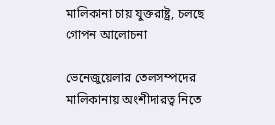মালিকানা চায় যুক্তরাষ্ট্র, চলছে গোপন আলোচনা

ভেনেজুয়েলার তেলসম্পদের মালিকানায় অংশীদারত্ব নিতে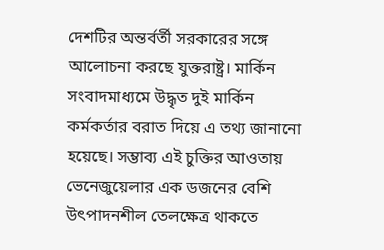দেশটির অন্তর্বর্তী সরকারের সঙ্গে আলোচনা করছে যুক্তরাষ্ট্র। মার্কিন সংবাদমাধ্যমে উদ্ধৃত দুই মার্কিন কর্মকর্তার বরাত দিয়ে এ তথ্য জানানো হয়েছে। সম্ভাব্য এই চুক্তির আওতায় ভেনেজুয়েলার এক ডজনের বেশি উৎপাদনশীল তেলক্ষেত্র থাকতে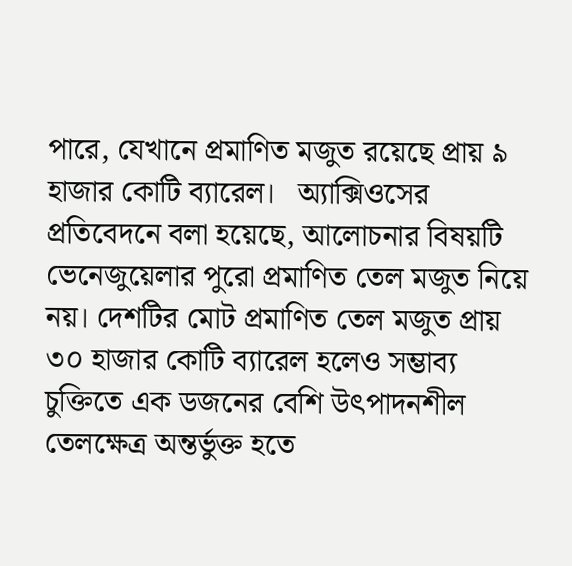পারে, যেখানে প্রমাণিত মজুত রয়েছে প্রায় ৯ হাজার কোটি ব্যারেল।   অ্যাক্সিওসের প্রতিবেদনে বলা হয়েছে, আলোচনার বিষয়টি ভেনেজুয়েলার পুরো প্রমাণিত তেল মজুত নিয়ে নয়। দেশটির মোট প্রমাণিত তেল মজুত প্রায় ৩০ হাজার কোটি ব্যারেল হলেও সম্ভাব্য চুক্তিতে এক ডজনের বেশি উৎপাদনশীল তেলক্ষেত্র অন্তর্ভুক্ত হতে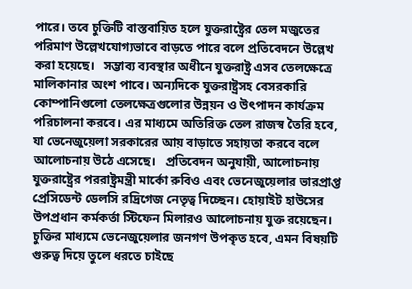পারে। তবে চুক্তিটি বাস্তবায়িত হলে যুক্তরাষ্ট্রের তেল মজুতের পরিমাণ উল্লেখযোগ্যভাবে বাড়তে পারে বলে প্রতিবেদনে উল্লেখ করা হয়েছে।   সম্ভাব্য ব্যবস্থার অধীনে যুক্তরাষ্ট্র এসব তেলক্ষেত্রে মালিকানার অংশ পাবে। অন্যদিকে যুক্তরাষ্ট্রসহ বেসরকারি কোম্পানিগুলো তেলক্ষেত্রগুলোর উন্নয়ন ও উৎপাদন কার্যক্রম পরিচালনা করবে। এর মাধ্যমে অতিরিক্ত তেল রাজস্ব তৈরি হবে, যা ভেনেজুয়েলা সরকারের আয় বাড়াতে সহায়তা করবে বলে আলোচনায় উঠে এসেছে।   প্রতিবেদন অনুযায়ী, আলোচনায় যুক্তরাষ্ট্রের পররাষ্ট্রমন্ত্রী মার্কো রুবিও এবং ভেনেজুয়েলার ভারপ্রাপ্ত প্রেসিডেন্ট ডেলসি রদ্রিগেজ নেতৃত্ব দিচ্ছেন। হোয়াইট হাউসের উপপ্রধান কর্মকর্তা স্টিফেন মিলারও আলোচনায় যুক্ত রয়েছেন। চুক্তির মাধ্যমে ভেনেজুয়েলার জনগণ উপকৃত হবে, এমন বিষয়টি গুরুত্ব দিয়ে তুলে ধরতে চাইছে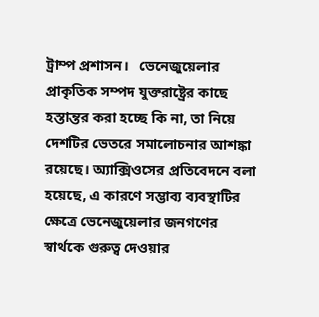ট্রাম্প প্রশাসন।   ভেনেজুয়েলার প্রাকৃতিক সম্পদ যুক্তরাষ্ট্রের কাছে হস্তান্তর করা হচ্ছে কি না, তা নিয়ে দেশটির ভেতরে সমালোচনার আশঙ্কা রয়েছে। অ্যাক্সিওসের প্রতিবেদনে বলা হয়েছে, এ কারণে সম্ভাব্য ব্যবস্থাটির ক্ষেত্রে ভেনেজুয়েলার জনগণের স্বার্থকে গুরুত্ব দেওয়ার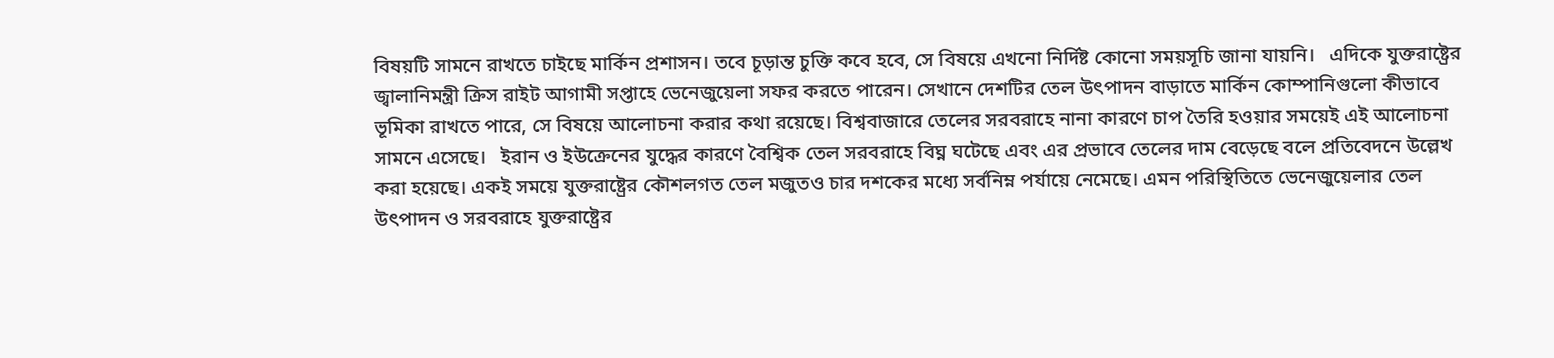বিষয়টি সামনে রাখতে চাইছে মার্কিন প্রশাসন। তবে চূড়ান্ত চুক্তি কবে হবে, সে বিষয়ে এখনো নির্দিষ্ট কোনো সময়সূচি জানা যায়নি।   এদিকে যুক্তরাষ্ট্রের জ্বালানিমন্ত্রী ক্রিস রাইট আগামী সপ্তাহে ভেনেজুয়েলা সফর করতে পারেন। সেখানে দেশটির তেল উৎপাদন বাড়াতে মার্কিন কোম্পানিগুলো কীভাবে ভূমিকা রাখতে পারে, সে বিষয়ে আলোচনা করার কথা রয়েছে। বিশ্ববাজারে তেলের সরবরাহে নানা কারণে চাপ তৈরি হওয়ার সময়েই এই আলোচনা সামনে এসেছে।   ইরান ও ইউক্রেনের যুদ্ধের কারণে বৈশ্বিক তেল সরবরাহে বিঘ্ন ঘটেছে এবং এর প্রভাবে তেলের দাম বেড়েছে বলে প্রতিবেদনে উল্লেখ করা হয়েছে। একই সময়ে যুক্তরাষ্ট্রের কৌশলগত তেল মজুতও চার দশকের মধ্যে সর্বনিম্ন পর্যায়ে নেমেছে। এমন পরিস্থিতিতে ভেনেজুয়েলার তেল উৎপাদন ও সরবরাহে যুক্তরাষ্ট্রের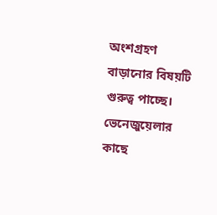অংশগ্রহণ বাড়ানোর বিষয়টি গুরুত্ব পাচ্ছে।   ভেনেজুয়েলার কাছে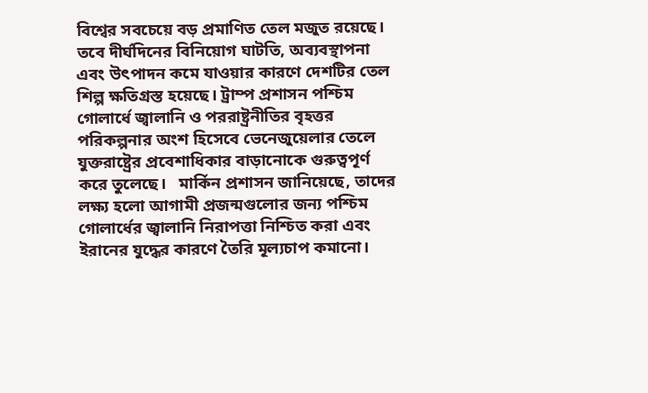বিশ্বের সবচেয়ে বড় প্রমাণিত তেল মজুত রয়েছে। তবে দীর্ঘদিনের বিনিয়োগ ঘাটতি, অব্যবস্থাপনা এবং উৎপাদন কমে যাওয়ার কারণে দেশটির তেল শিল্প ক্ষতিগ্রস্ত হয়েছে। ট্রাম্প প্রশাসন পশ্চিম গোলার্ধে জ্বালানি ও পররাষ্ট্রনীতির বৃহত্তর পরিকল্পনার অংশ হিসেবে ভেনেজুয়েলার তেলে যুক্তরাষ্ট্রের প্রবেশাধিকার বাড়ানোকে গুরুত্বপূর্ণ করে তুলেছে।   মার্কিন প্রশাসন জানিয়েছে, তাদের লক্ষ্য হলো আগামী প্রজন্মগুলোর জন্য পশ্চিম গোলার্ধের জ্বালানি নিরাপত্তা নিশ্চিত করা এবং ইরানের যুদ্ধের কারণে তৈরি মূল্যচাপ কমানো।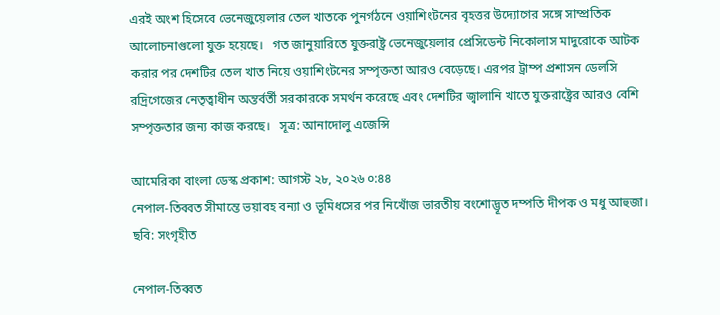এরই অংশ হিসেবে ভেনেজুয়েলার তেল খাতকে পুনর্গঠনে ওয়াশিংটনের বৃহত্তর উদ্যোগের সঙ্গে সাম্প্রতিক আলোচনাগুলো যুক্ত হয়েছে।   গত জানুয়ারিতে যুক্তরাষ্ট্র ভেনেজুয়েলার প্রেসিডেন্ট নিকোলাস মাদুরোকে আটক করার পর দেশটির তেল খাত নিয়ে ওয়াশিংটনের সম্পৃক্ততা আরও বেড়েছে। এরপর ট্রাম্প প্রশাসন ডেলসি রদ্রিগেজের নেতৃত্বাধীন অন্তর্বর্তী সরকারকে সমর্থন করেছে এবং দেশটির জ্বালানি খাতে যুক্তরাষ্ট্রের আরও বেশি সম্পৃক্ততার জন্য কাজ করছে।   সূত্র: আনাদোলু এজেন্সি

আমেরিকা বাংলা ডেস্ক প্রকাশ: আগস্ট ২৮, ২০২৬ ০:৪৪
নেপাল-তিব্বত সীমান্তে ভয়াবহ বন্যা ও ভূমিধসের পর নিখোঁজ ভারতীয় বংশোদ্ভূত দম্পতি দীপক ও মধু আহুজা। ছবি: সংগৃহীত

নেপাল-তিব্বত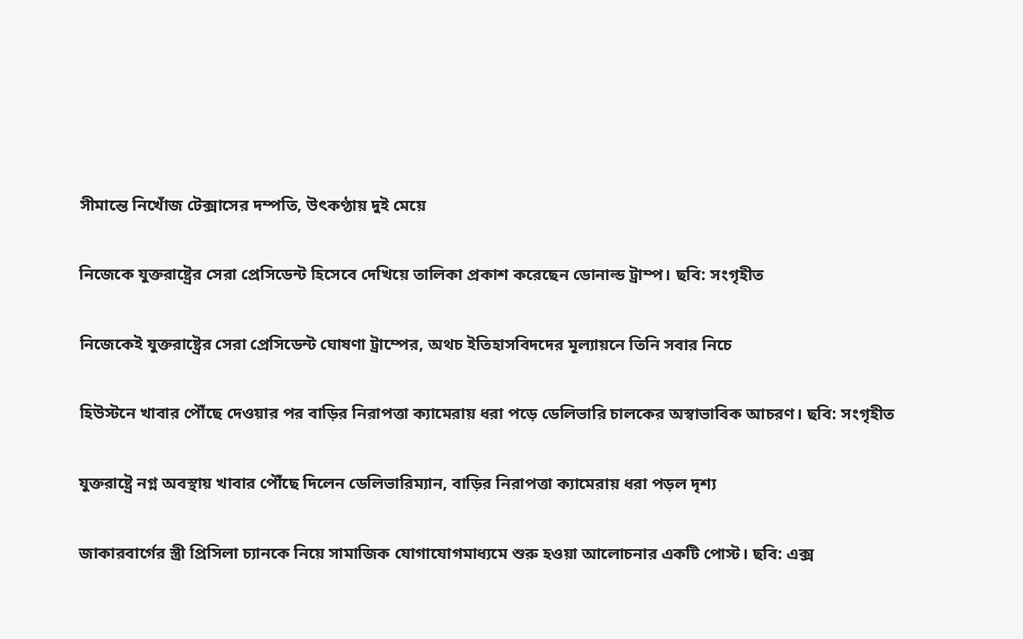সীমান্তে নিখোঁজ টেক্সাসের দম্পতি, উৎকণ্ঠায় দুই মেয়ে

নিজেকে যুক্তরাষ্ট্রের সেরা প্রেসিডেন্ট হিসেবে দেখিয়ে তালিকা প্রকাশ করেছেন ডোনাল্ড ট্রাম্প। ছবি: সংগৃহীত

নিজেকেই যুক্তরাষ্ট্রের সেরা প্রেসিডেন্ট ঘোষণা ট্রাম্পের, অথচ ইতিহাসবিদদের মূল্যায়নে তিনি সবার নিচে

হিউস্টনে খাবার পৌঁছে দেওয়ার পর বাড়ির নিরাপত্তা ক্যামেরায় ধরা পড়ে ডেলিভারি চালকের অস্বাভাবিক আচরণ। ছবি: সংগৃহীত

যুক্তরাষ্ট্রে নগ্ন অবস্থায় খাবার পৌঁছে দিলেন ডেলিভারিম্যান, বাড়ির নিরাপত্তা ক্যামেরায় ধরা পড়ল দৃশ্য

জাকারবার্গের স্ত্রী প্রিসিলা চ্যানকে নিয়ে সামাজিক যোগাযোগমাধ্যমে শুরু হওয়া আলোচনার একটি পোস্ট। ছবি: এক্স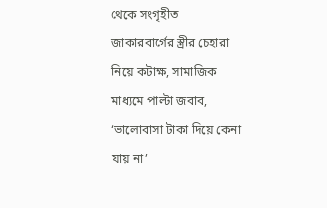থেকে সংগৃহীত
জাকারবার্গের স্ত্রীর চেহারা নিয়ে কটাক্ষ, সামাজিক মাধ্যমে পাল্টা জবাব, ‘ভালোবাসা টাকা দিয়ে কেনা যায় না’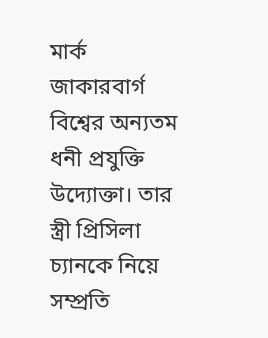মার্ক জাকারবার্গ বিশ্বের অন্যতম ধনী প্রযুক্তি উদ্যোক্তা। তার স্ত্রী প্রিসিলা চ্যানকে নিয়ে সম্প্রতি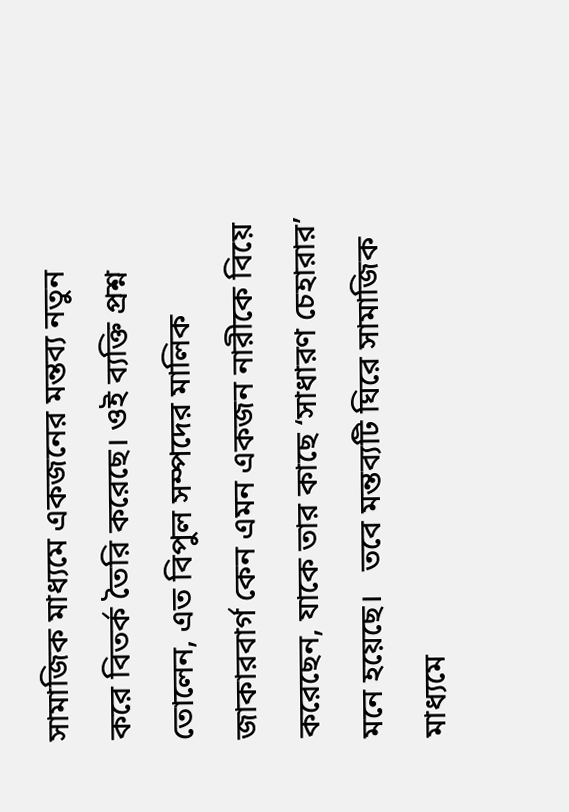সামাজিক মাধ্যমে একজনের মন্তব্য নতুন করে বিতর্ক তৈরি করেছে। ওই ব্যক্তি প্রশ্ন তোলেন, এত বিপুল সম্পদের মালিক জাকারবার্গ কেন এমন একজন নারীকে বিয়ে করেছেন, যাকে তার কাছে ‘সাধারণ চেহারার’ মনে হয়েছে।   তবে মন্তব্যটি ঘিরে সামাজিক মাধ্যমে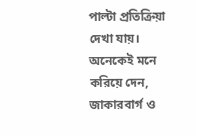পাল্টা প্রতিক্রিয়া দেখা যায়। অনেকেই মনে করিয়ে দেন, জাকারবার্গ ও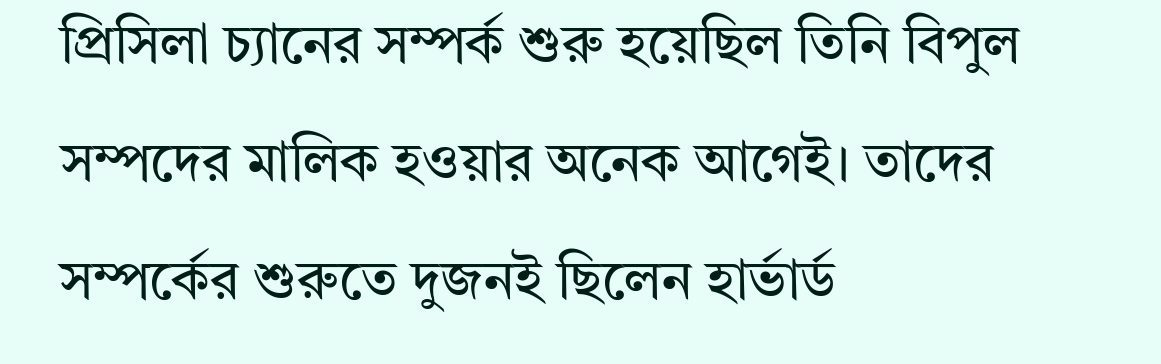প্রিসিলা চ্যানের সম্পর্ক শুরু হয়েছিল তিনি বিপুল সম্পদের মালিক হওয়ার অনেক আগেই। তাদের সম্পর্কের শুরুতে দুজনই ছিলেন হার্ভার্ড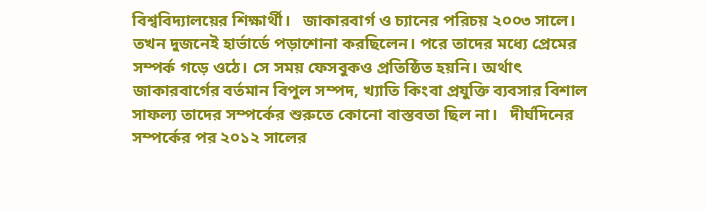বিশ্ববিদ্যালয়ের শিক্ষার্থী।   জাকারবার্গ ও চ্যানের পরিচয় ২০০৩ সালে। তখন দুজনেই হার্ভার্ডে পড়াশোনা করছিলেন। পরে তাদের মধ্যে প্রেমের সম্পর্ক গড়ে ওঠে। সে সময় ফেসবুকও প্রতিষ্ঠিত হয়নি। অর্থাৎ জাকারবার্গের বর্তমান বিপুল সম্পদ, খ্যাতি কিংবা প্রযুক্তি ব্যবসার বিশাল সাফল্য তাদের সম্পর্কের শুরুতে কোনো বাস্তবতা ছিল না।   দীর্ঘদিনের সম্পর্কের পর ২০১২ সালের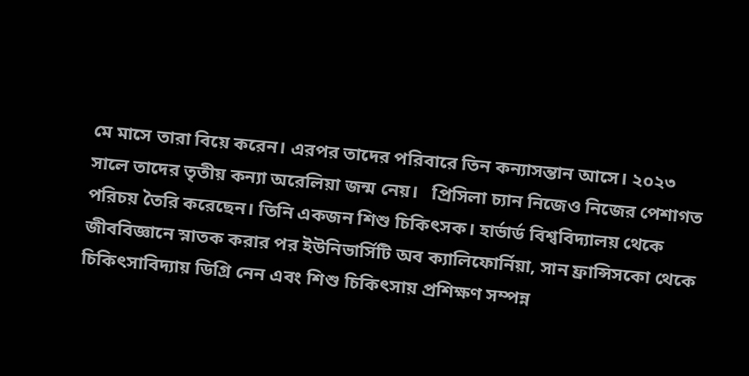মে মাসে তারা বিয়ে করেন। এরপর তাদের পরিবারে তিন কন্যাসন্তান আসে। ২০২৩ সালে তাদের তৃতীয় কন্যা অরেলিয়া জন্ম নেয়।   প্রিসিলা চ্যান নিজেও নিজের পেশাগত পরিচয় তৈরি করেছেন। তিনি একজন শিশু চিকিৎসক। হার্ভার্ড বিশ্ববিদ্যালয় থেকে জীববিজ্ঞানে স্নাতক করার পর ইউনিভার্সিটি অব ক্যালিফোর্নিয়া, সান ফ্রান্সিসকো থেকে চিকিৎসাবিদ্যায় ডিগ্রি নেন এবং শিশু চিকিৎসায় প্রশিক্ষণ সম্পন্ন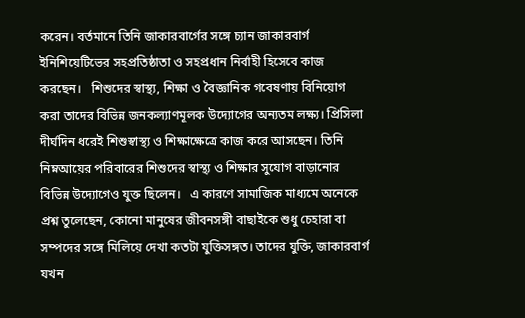করেন। বর্তমানে তিনি জাকারবার্গের সঙ্গে চ্যান জাকারবার্গ ইনিশিয়েটিভের সহপ্রতিষ্ঠাতা ও সহপ্রধান নির্বাহী হিসেবে কাজ করছেন।   শিশুদের স্বাস্থ্য, শিক্ষা ও বৈজ্ঞানিক গবেষণায় বিনিয়োগ করা তাদের বিভিন্ন জনকল্যাণমূলক উদ্যোগের অন্যতম লক্ষ্য। প্রিসিলা দীর্ঘদিন ধরেই শিশুস্বাস্থ্য ও শিক্ষাক্ষেত্রে কাজ করে আসছেন। তিনি নিম্নআয়ের পরিবারের শিশুদের স্বাস্থ্য ও শিক্ষার সুযোগ বাড়ানোর বিভিন্ন উদ্যোগেও যুক্ত ছিলেন।   এ কারণে সামাজিক মাধ্যমে অনেকে প্রশ্ন তুলেছেন, কোনো মানুষের জীবনসঙ্গী বাছাইকে শুধু চেহারা বা সম্পদের সঙ্গে মিলিয়ে দেখা কতটা যুক্তিসঙ্গত। তাদের যুক্তি, জাকারবার্গ যখন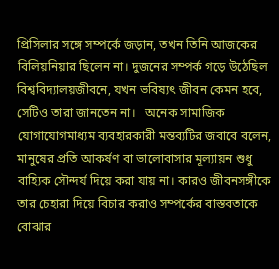প্রিসিলার সঙ্গে সম্পর্কে জড়ান, তখন তিনি আজকের বিলিয়নিয়ার ছিলেন না। দুজনের সম্পর্ক গড়ে উঠেছিল বিশ্ববিদ্যালয়জীবনে, যখন ভবিষ্যৎ জীবন কেমন হবে, সেটিও তারা জানতেন না।   অনেক সামাজিক যোগাযোগমাধ্যম ব্যবহারকারী মন্তব্যটির জবাবে বলেন, মানুষের প্রতি আকর্ষণ বা ভালোবাসার মূল্যায়ন শুধু বাহ্যিক সৌন্দর্য দিয়ে করা যায় না। কারও জীবনসঙ্গীকে তার চেহারা দিয়ে বিচার করাও সম্পর্কের বাস্তবতাকে বোঝার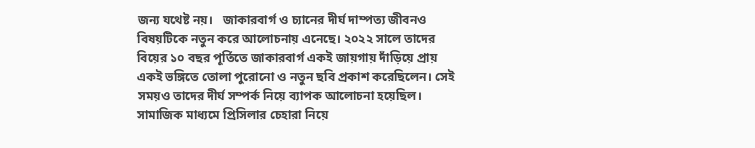জন্য যথেষ্ট নয়।   জাকারবার্গ ও চ্যানের দীর্ঘ দাম্পত্য জীবনও বিষয়টিকে নতুন করে আলোচনায় এনেছে। ২০২২ সালে তাদের বিয়ের ১০ বছর পূর্তিতে জাকারবার্গ একই জায়গায় দাঁড়িয়ে প্রায় একই ভঙ্গিতে তোলা পুরোনো ও নতুন ছবি প্রকাশ করেছিলেন। সেই সময়ও তাদের দীর্ঘ সম্পর্ক নিয়ে ব্যাপক আলোচনা হয়েছিল।   সামাজিক মাধ্যমে প্রিসিলার চেহারা নিয়ে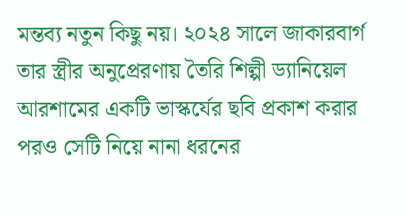মন্তব্য নতুন কিছু নয়। ২০২৪ সালে জাকারবার্গ তার স্ত্রীর অনুপ্রেরণায় তৈরি শিল্পী ড্যানিয়েল আরশামের একটি ভাস্কর্যের ছবি প্রকাশ করার পরও সেটি নিয়ে নানা ধরনের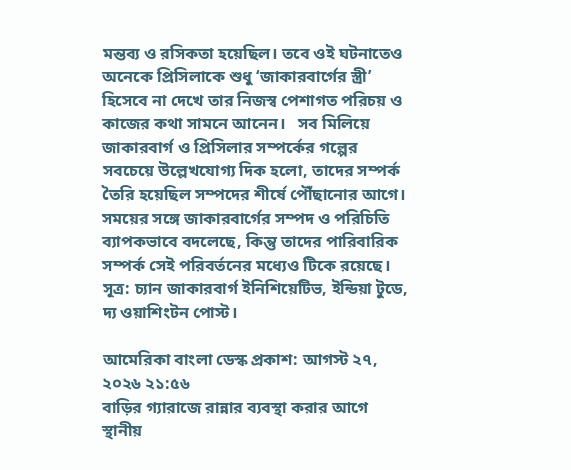মন্তব্য ও রসিকতা হয়েছিল। তবে ওই ঘটনাতেও অনেকে প্রিসিলাকে শুধু ‘জাকারবার্গের স্ত্রী’ হিসেবে না দেখে তার নিজস্ব পেশাগত পরিচয় ও কাজের কথা সামনে আনেন।   সব মিলিয়ে জাকারবার্গ ও প্রিসিলার সম্পর্কের গল্পের সবচেয়ে উল্লেখযোগ্য দিক হলো, তাদের সম্পর্ক তৈরি হয়েছিল সম্পদের শীর্ষে পৌঁছানোর আগে। সময়ের সঙ্গে জাকারবার্গের সম্পদ ও পরিচিতি ব্যাপকভাবে বদলেছে, কিন্তু তাদের পারিবারিক সম্পর্ক সেই পরিবর্তনের মধ্যেও টিকে রয়েছে।   সূত্র: চ্যান জাকারবার্গ ইনিশিয়েটিভ, ইন্ডিয়া টুডে, দ্য ওয়াশিংটন পোস্ট।

আমেরিকা বাংলা ডেস্ক প্রকাশ: আগস্ট ২৭, ২০২৬ ২১:৫৬
বাড়ির গ্যারাজে রান্নার ব্যবস্থা করার আগে স্থানীয়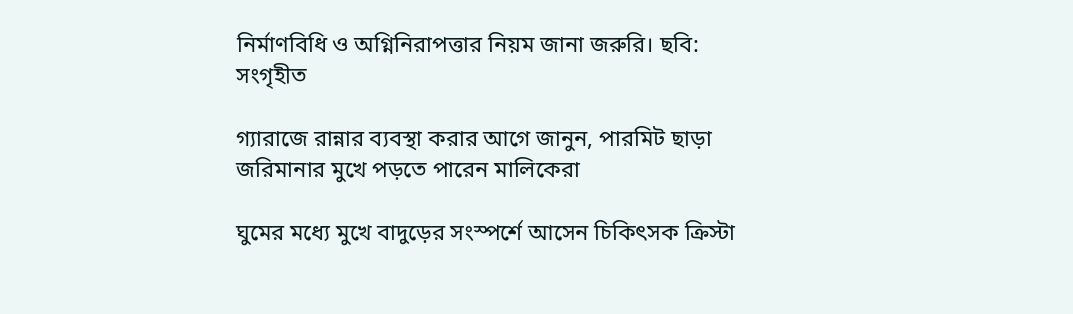নির্মাণবিধি ও অগ্নিনিরাপত্তার নিয়ম জানা জরুরি। ছবি: সংগৃহীত

গ্যারাজে রান্নার ব্যবস্থা করার আগে জানুন, পারমিট ছাড়া জরিমানার মুখে পড়তে পারেন মালিকেরা

ঘুমের মধ্যে মুখে বাদুড়ের সংস্পর্শে আসেন চিকিৎসক ক্রিস্টা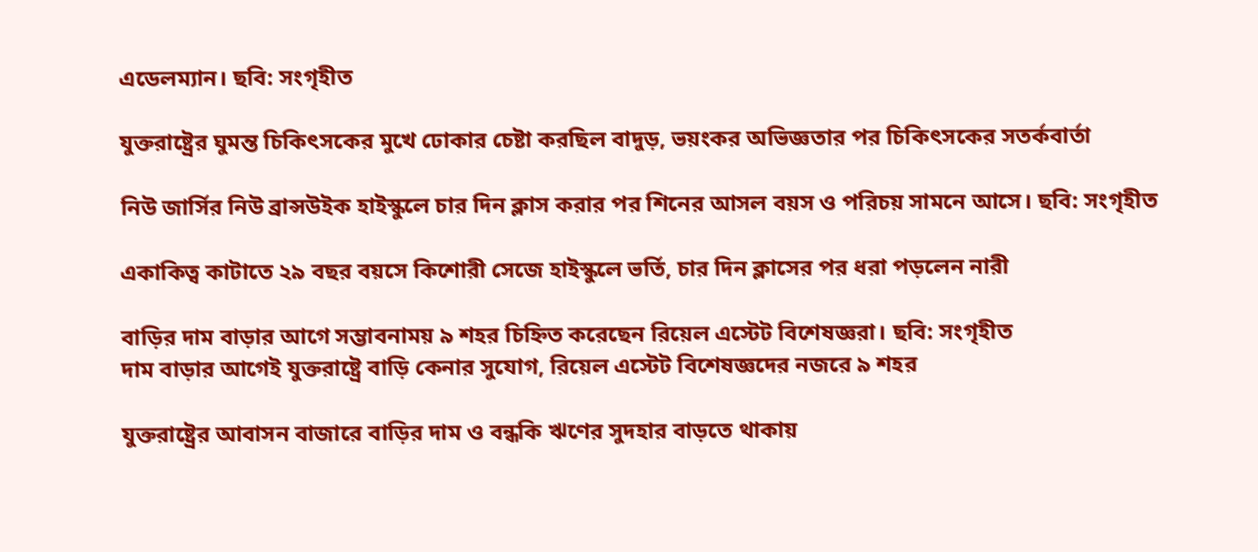এডেলম্যান। ছবি: সংগৃহীত

যুক্তরাষ্ট্রের ঘুমন্ত চিকিৎসকের মুখে ঢোকার চেষ্টা করছিল বাদুড়, ভয়ংকর অভিজ্ঞতার পর চিকিৎসকের সতর্কবার্তা

নিউ জার্সির নিউ ব্রান্সউইক হাইস্কুলে চার দিন ক্লাস করার পর শিনের আসল বয়স ও পরিচয় সামনে আসে। ছবি: সংগৃহীত

একাকিত্ব কাটাতে ২৯ বছর বয়সে কিশোরী সেজে হাইস্কুলে ভর্তি, চার দিন ক্লাসের পর ধরা পড়লেন নারী

বাড়ির দাম বাড়ার আগে সম্ভাবনাময় ৯ শহর চিহ্নিত করেছেন রিয়েল এস্টেট বিশেষজ্ঞরা। ছবি: সংগৃহীত
দাম বাড়ার আগেই যুক্তরাষ্ট্রে বাড়ি কেনার সুযোগ, রিয়েল এস্টেট বিশেষজ্ঞদের নজরে ৯ শহর

যুক্তরাষ্ট্রের আবাসন বাজারে বাড়ির দাম ও বন্ধকি ঋণের সুদহার বাড়তে থাকায়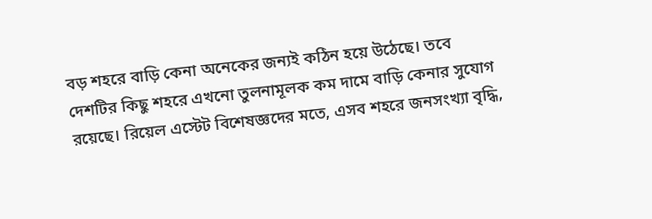বড় শহরে বাড়ি কেনা অনেকের জন্যই কঠিন হয়ে উঠেছে। তবে দেশটির কিছু শহরে এখনো তুলনামূলক কম দামে বাড়ি কেনার সুযোগ রয়েছে। রিয়েল এস্টেট বিশেষজ্ঞদের মতে, এসব শহরে জনসংখ্যা বৃদ্ধি,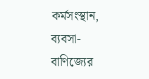কর্মসংস্থান, ব্যবসা-বাণিজ্যের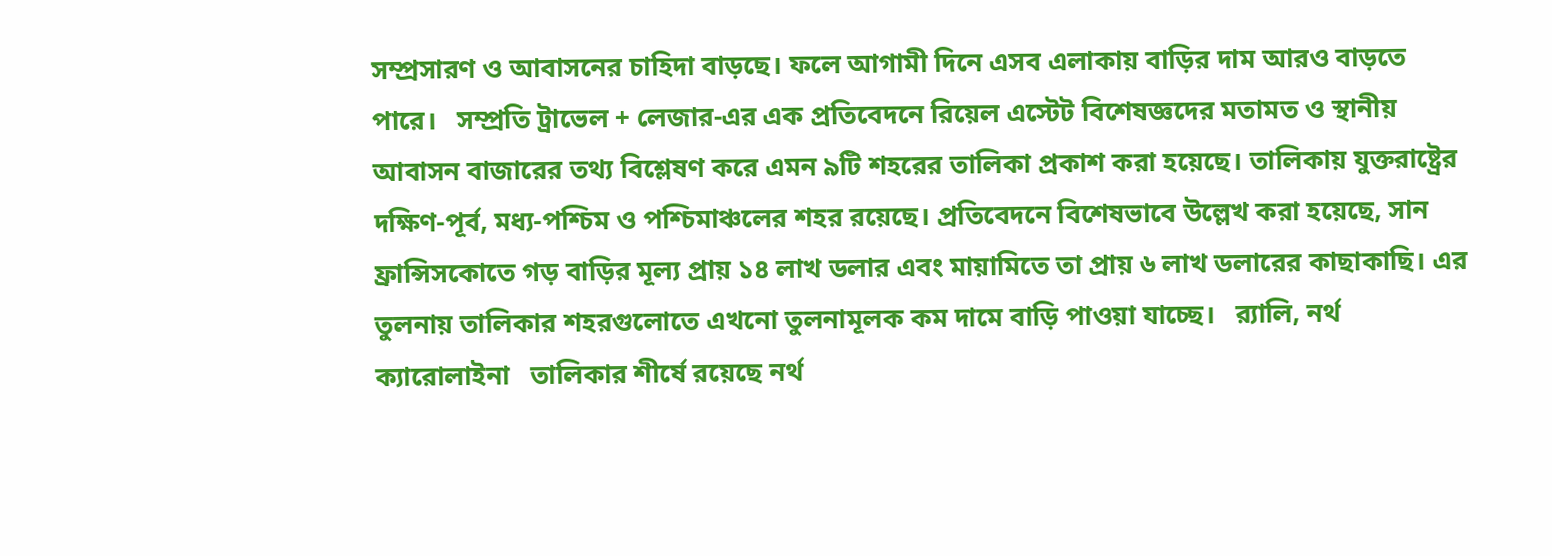সম্প্রসারণ ও আবাসনের চাহিদা বাড়ছে। ফলে আগামী দিনে এসব এলাকায় বাড়ির দাম আরও বাড়তে পারে।   সম্প্রতি ট্রাভেল + লেজার-এর এক প্রতিবেদনে রিয়েল এস্টেট বিশেষজ্ঞদের মতামত ও স্থানীয় আবাসন বাজারের তথ্য বিশ্লেষণ করে এমন ৯টি শহরের তালিকা প্রকাশ করা হয়েছে। তালিকায় যুক্তরাষ্ট্রের দক্ষিণ-পূর্ব, মধ্য-পশ্চিম ও পশ্চিমাঞ্চলের শহর রয়েছে। প্রতিবেদনে বিশেষভাবে উল্লেখ করা হয়েছে, সান ফ্রান্সিসকোতে গড় বাড়ির মূল্য প্রায় ১৪ লাখ ডলার এবং মায়ামিতে তা প্রায় ৬ লাখ ডলারের কাছাকাছি। এর তুলনায় তালিকার শহরগুলোতে এখনো তুলনামূলক কম দামে বাড়ি পাওয়া যাচ্ছে।   র‍্যালি, নর্থ ক্যারোলাইনা   তালিকার শীর্ষে রয়েছে নর্থ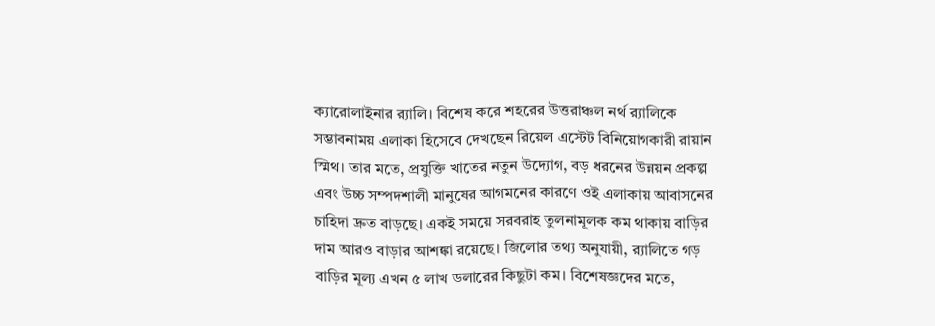ক্যারোলাইনার র‍্যালি। বিশেষ করে শহরের উত্তরাঞ্চল নর্থ র‍্যালিকে সম্ভাবনাময় এলাকা হিসেবে দেখছেন রিয়েল এস্টেট বিনিয়োগকারী রায়ান স্মিথ। তার মতে, প্রযুক্তি খাতের নতুন উদ্যোগ, বড় ধরনের উন্নয়ন প্রকল্প এবং উচ্চ সম্পদশালী মানুষের আগমনের কারণে ওই এলাকায় আবাসনের চাহিদা দ্রুত বাড়ছে। একই সময়ে সরবরাহ তুলনামূলক কম থাকায় বাড়ির দাম আরও বাড়ার আশঙ্কা রয়েছে। জিলোর তথ্য অনুযায়ী, র‍্যালিতে গড় বাড়ির মূল্য এখন ৫ লাখ ডলারের কিছুটা কম। বিশেষজ্ঞদের মতে,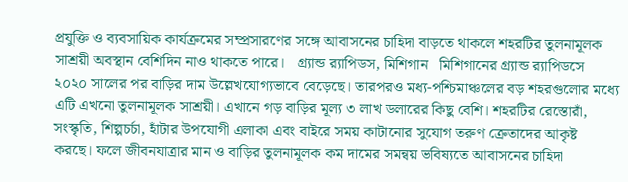প্রযুক্তি ও ব্যবসায়িক কার্যক্রমের সম্প্রসারণের সঙ্গে আবাসনের চাহিদা বাড়তে থাকলে শহরটির তুলনামূলক সাশ্রয়ী অবস্থান বেশিদিন নাও থাকতে পারে।   গ্র্যান্ড র‍্যাপিডস, মিশিগান   মিশিগানের গ্র্যান্ড র‍্যাপিডসে ২০২০ সালের পর বাড়ির দাম উল্লেখযোগ্যভাবে বেড়েছে। তারপরও মধ্য-পশ্চিমাঞ্চলের বড় শহরগুলোর মধ্যে এটি এখনো তুলনামূলক সাশ্রয়ী। এখানে গড় বাড়ির মূল্য ৩ লাখ ডলারের কিছু বেশি। শহরটির রেস্তোরাঁ, সংস্কৃতি, শিল্পচর্চা, হাঁটার উপযোগী এলাকা এবং বাইরে সময় কাটানোর সুযোগ তরুণ ক্রেতাদের আকৃষ্ট করছে। ফলে জীবনযাত্রার মান ও বাড়ির তুলনামূলক কম দামের সমন্বয় ভবিষ্যতে আবাসনের চাহিদা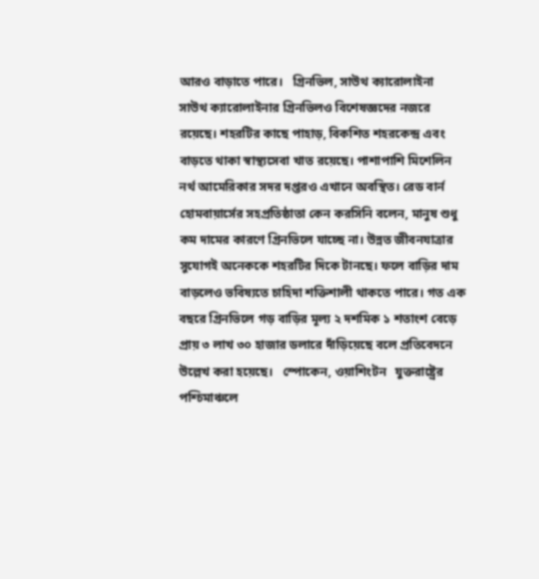আরও বাড়াতে পারে।   গ্রিনভিল, সাউথ ক্যারোলাইনা   সাউথ ক্যারোলাইনার গ্রিনভিলও বিশেষজ্ঞদের নজরে রয়েছে। শহরটির কাছে পাহাড়, বিকশিত শহরকেন্দ্র এবং বাড়তে থাকা স্বাস্থ্যসেবা খাত রয়েছে। পাশাপাশি মিশেলিন নর্থ আমেরিকার সদর দপ্তরও এখানে অবস্থিত। রেড বার্ন হোমবায়ার্সের সহপ্রতিষ্ঠাতা কেন করসিনি বলেন, মানুষ শুধু কম দামের কারণে গ্রিনভিলে যাচ্ছে না। উন্নত জীবনযাত্রার সুযোগই অনেককে শহরটির দিকে টানছে। ফলে বাড়ির দাম বাড়লেও ভবিষ্যতে চাহিদা শক্তিশালী থাকতে পারে। গত এক বছরে গ্রিনভিলে গড় বাড়ির মূল্য ২ দশমিক ১ শতাংশ বেড়ে প্রায় ৩ লাখ ৩০ হাজার ডলারে দাঁড়িয়েছে বলে প্রতিবেদনে উল্লেখ করা হয়েছে।   স্পোকেন, ওয়াশিংটন   যুক্তরাষ্ট্রের পশ্চিমাঞ্চলে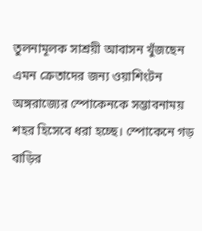তুলনামূলক সাশ্রয়ী আবাসন খুঁজছেন এমন ক্রেতাদের জন্য ওয়াশিংটন অঙ্গরাজ্যের স্পোকেনকে সম্ভাবনাময় শহর হিসেবে ধরা হচ্ছে। স্পোকেনে গড় বাড়ির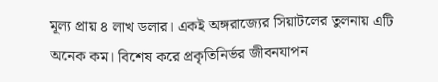মূল্য প্রায় ৪ লাখ ডলার। একই অঙ্গরাজ্যের সিয়াটলের তুলনায় এটি অনেক কম। বিশেষ করে প্রকৃতিনির্ভর জীবনযাপন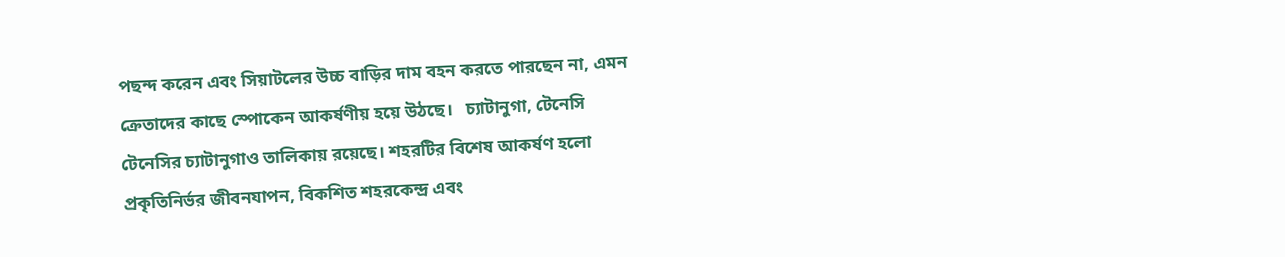পছন্দ করেন এবং সিয়াটলের উচ্চ বাড়ির দাম বহন করতে পারছেন না, এমন ক্রেতাদের কাছে স্পোকেন আকর্ষণীয় হয়ে উঠছে।   চ্যাটানুগা, টেনেসি   টেনেসির চ্যাটানুগাও তালিকায় রয়েছে। শহরটির বিশেষ আকর্ষণ হলো প্রকৃতিনির্ভর জীবনযাপন, বিকশিত শহরকেন্দ্র এবং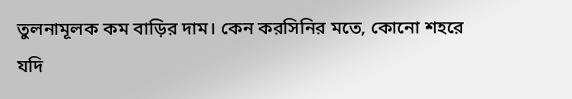তুলনামূলক কম বাড়ির দাম। কেন করসিনির মতে, কোনো শহরে যদি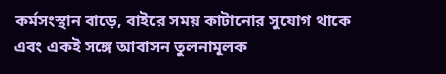কর্মসংস্থান বাড়ে, বাইরে সময় কাটানোর সুযোগ থাকে এবং একই সঙ্গে আবাসন তুলনামূলক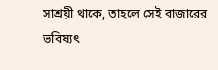সাশ্রয়ী থাকে, তাহলে সেই বাজারের ভবিষ্যৎ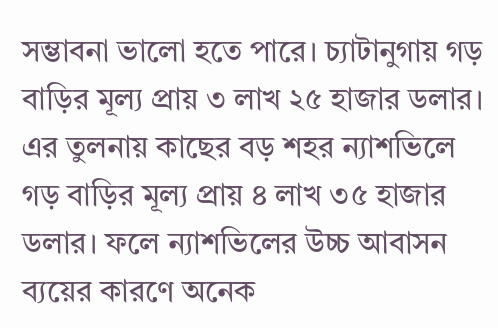সম্ভাবনা ভালো হতে পারে। চ্যাটানুগায় গড় বাড়ির মূল্য প্রায় ৩ লাখ ২৫ হাজার ডলার। এর তুলনায় কাছের বড় শহর ন্যাশভিলে গড় বাড়ির মূল্য প্রায় ৪ লাখ ৩৫ হাজার ডলার। ফলে ন্যাশভিলের উচ্চ আবাসন ব্যয়ের কারণে অনেক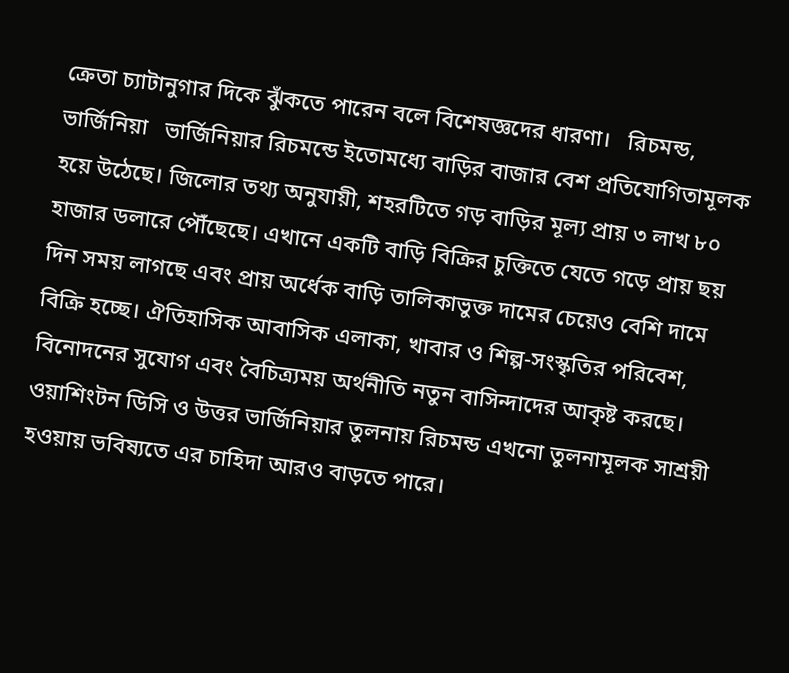ক্রেতা চ্যাটানুগার দিকে ঝুঁকতে পারেন বলে বিশেষজ্ঞদের ধারণা।   রিচমন্ড, ভার্জিনিয়া   ভার্জিনিয়ার রিচমন্ডে ইতোমধ্যে বাড়ির বাজার বেশ প্রতিযোগিতামূলক হয়ে উঠেছে। জিলোর তথ্য অনুযায়ী, শহরটিতে গড় বাড়ির মূল্য প্রায় ৩ লাখ ৮০ হাজার ডলারে পৌঁছেছে। এখানে একটি বাড়ি বিক্রির চুক্তিতে যেতে গড়ে প্রায় ছয় দিন সময় লাগছে এবং প্রায় অর্ধেক বাড়ি তালিকাভুক্ত দামের চেয়েও বেশি দামে বিক্রি হচ্ছে। ঐতিহাসিক আবাসিক এলাকা, খাবার ও শিল্প-সংস্কৃতির পরিবেশ, বিনোদনের সুযোগ এবং বৈচিত্র্যময় অর্থনীতি নতুন বাসিন্দাদের আকৃষ্ট করছে। ওয়াশিংটন ডিসি ও উত্তর ভার্জিনিয়ার তুলনায় রিচমন্ড এখনো তুলনামূলক সাশ্রয়ী হওয়ায় ভবিষ্যতে এর চাহিদা আরও বাড়তে পারে।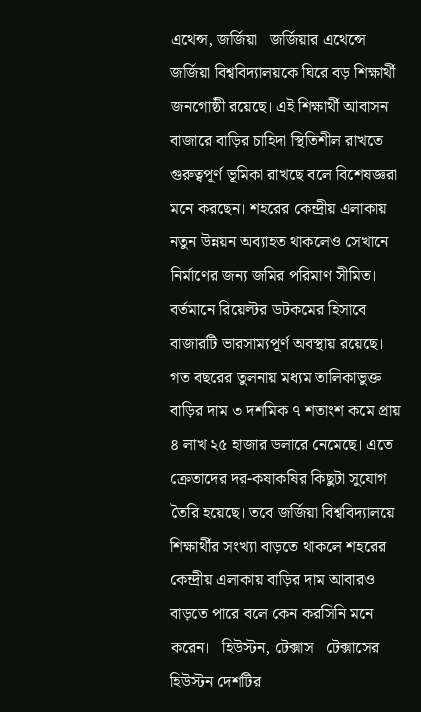এথেন্স, জর্জিয়া   জর্জিয়ার এথেন্সে জর্জিয়া বিশ্ববিদ্যালয়কে ঘিরে বড় শিক্ষার্থী জনগোষ্ঠী রয়েছে। এই শিক্ষার্থী আবাসন বাজারে বাড়ির চাহিদা স্থিতিশীল রাখতে গুরুত্বপূর্ণ ভূমিকা রাখছে বলে বিশেষজ্ঞরা মনে করছেন। শহরের কেন্দ্রীয় এলাকায় নতুন উন্নয়ন অব্যাহত থাকলেও সেখানে নির্মাণের জন্য জমির পরিমাণ সীমিত। বর্তমানে রিয়েল্টর ডটকমের হিসাবে বাজারটি ভারসাম্যপূর্ণ অবস্থায় রয়েছে। গত বছরের তুলনায় মধ্যম তালিকাভুক্ত বাড়ির দাম ৩ দশমিক ৭ শতাংশ কমে প্রায় ৪ লাখ ২৫ হাজার ডলারে নেমেছে। এতে ক্রেতাদের দর-কষাকষির কিছুটা সুযোগ তৈরি হয়েছে। তবে জর্জিয়া বিশ্ববিদ্যালয়ে শিক্ষার্থীর সংখ্যা বাড়তে থাকলে শহরের কেন্দ্রীয় এলাকায় বাড়ির দাম আবারও বাড়তে পারে বলে কেন করসিনি মনে করেন।   হিউস্টন, টেক্সাস   টেক্সাসের হিউস্টন দেশটির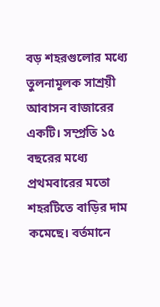বড় শহরগুলোর মধ্যে তুলনামূলক সাশ্রয়ী আবাসন বাজারের একটি। সম্প্রতি ১৫ বছরের মধ্যে প্রথমবারের মতো শহরটিতে বাড়ির দাম কমেছে। বর্তমানে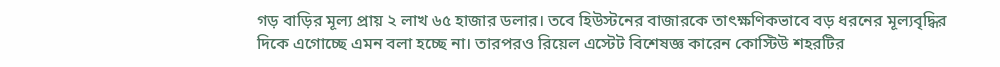গড় বাড়ির মূল্য প্রায় ২ লাখ ৬৫ হাজার ডলার। তবে হিউস্টনের বাজারকে তাৎক্ষণিকভাবে বড় ধরনের মূল্যবৃদ্ধির দিকে এগোচ্ছে এমন বলা হচ্ছে না। তারপরও রিয়েল এস্টেট বিশেষজ্ঞ কারেন কোস্টিউ শহরটির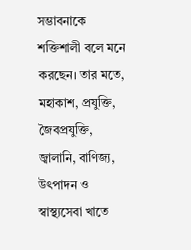সম্ভাবনাকে শক্তিশালী বলে মনে করছেন। তার মতে, মহাকাশ, প্রযুক্তি, জৈবপ্রযুক্তি, জ্বালানি, বাণিজ্য, উৎপাদন ও স্বাস্থ্যসেবা খাতে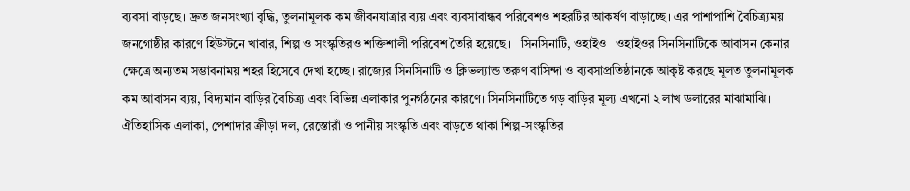ব্যবসা বাড়ছে। দ্রুত জনসংখ্যা বৃদ্ধি, তুলনামূলক কম জীবনযাত্রার ব্যয় এবং ব্যবসাবান্ধব পরিবেশও শহরটির আকর্ষণ বাড়াচ্ছে। এর পাশাপাশি বৈচিত্র্যময় জনগোষ্ঠীর কারণে হিউস্টনে খাবার, শিল্প ও সংস্কৃতিরও শক্তিশালী পরিবেশ তৈরি হয়েছে।   সিনসিনাটি, ওহাইও   ওহাইওর সিনসিনাটিকে আবাসন কেনার ক্ষেত্রে অন্যতম সম্ভাবনাময় শহর হিসেবে দেখা হচ্ছে। রাজ্যের সিনসিনাটি ও ক্লিভল্যান্ড তরুণ বাসিন্দা ও ব্যবসাপ্রতিষ্ঠানকে আকৃষ্ট করছে মূলত তুলনামূলক কম আবাসন ব্যয়, বিদ্যমান বাড়ির বৈচিত্র্য এবং বিভিন্ন এলাকার পুনর্গঠনের কারণে। সিনসিনাটিতে গড় বাড়ির মূল্য এখনো ২ লাখ ডলারের মাঝামাঝি। ঐতিহাসিক এলাকা, পেশাদার ক্রীড়া দল, রেস্তোরাঁ ও পানীয় সংস্কৃতি এবং বাড়তে থাকা শিল্প-সংস্কৃতির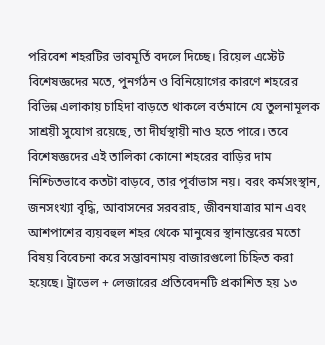পরিবেশ শহরটির ভাবমূর্তি বদলে দিচ্ছে। রিয়েল এস্টেট বিশেষজ্ঞদের মতে, পুনর্গঠন ও বিনিয়োগের কারণে শহরের বিভিন্ন এলাকায় চাহিদা বাড়তে থাকলে বর্তমানে যে তুলনামূলক সাশ্রয়ী সুযোগ রয়েছে, তা দীর্ঘস্থায়ী নাও হতে পারে। তবে বিশেষজ্ঞদের এই তালিকা কোনো শহরের বাড়ির দাম নিশ্চিতভাবে কতটা বাড়বে, তার পূর্বাভাস নয়। বরং কর্মসংস্থান, জনসংখ্যা বৃদ্ধি, আবাসনের সরবরাহ, জীবনযাত্রার মান এবং আশপাশের ব্যয়বহুল শহর থেকে মানুষের স্থানান্তরের মতো বিষয় বিবেচনা করে সম্ভাবনাময় বাজারগুলো চিহ্নিত করা হয়েছে। ট্রাভেল + লেজারের প্রতিবেদনটি প্রকাশিত হয় ১৩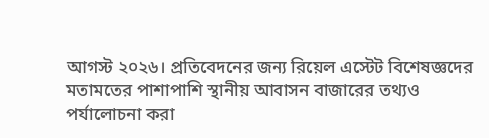আগস্ট ২০২৬। প্রতিবেদনের জন্য রিয়েল এস্টেট বিশেষজ্ঞদের মতামতের পাশাপাশি স্থানীয় আবাসন বাজারের তথ্যও পর্যালোচনা করা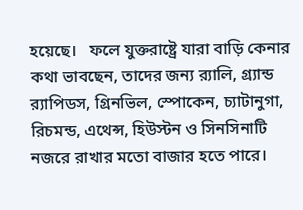হয়েছে।   ফলে যুক্তরাষ্ট্রে যারা বাড়ি কেনার কথা ভাবছেন, তাদের জন্য র‍্যালি, গ্র্যান্ড র‍্যাপিডস, গ্রিনভিল, স্পোকেন, চ্যাটানুগা, রিচমন্ড, এথেন্স, হিউস্টন ও সিনসিনাটি নজরে রাখার মতো বাজার হতে পারে।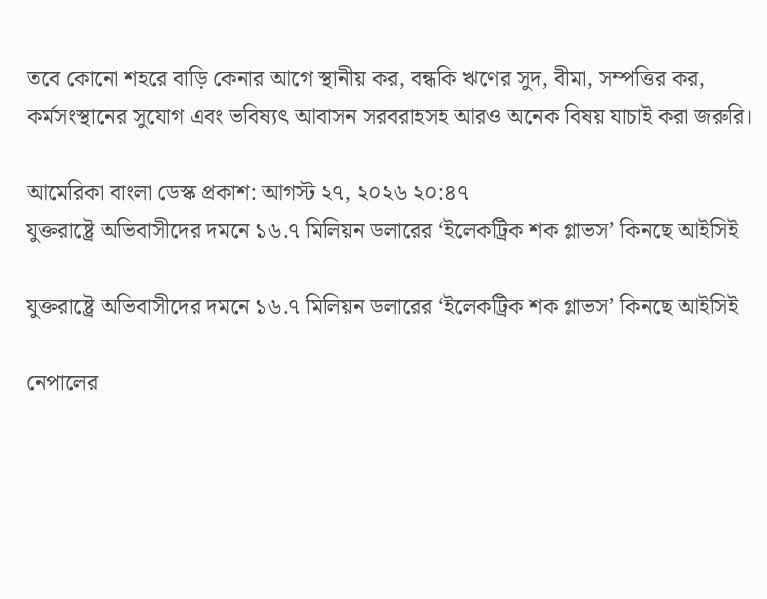তবে কোনো শহরে বাড়ি কেনার আগে স্থানীয় কর, বন্ধকি ঋণের সুদ, বীমা, সম্পত্তির কর, কর্মসংস্থানের সুযোগ এবং ভবিষ্যৎ আবাসন সরবরাহসহ আরও অনেক বিষয় যাচাই করা জরুরি।

আমেরিকা বাংলা ডেস্ক প্রকাশ: আগস্ট ২৭, ২০২৬ ২০:৪৭
যুক্তরাষ্ট্রে অভিবাসীদের দমনে ১৬.৭ মিলিয়ন ডলারের ‘ইলেকট্রিক শক গ্লাভস’ কিনছে আইসিই

যুক্তরাষ্ট্রে অভিবাসীদের দমনে ১৬.৭ মিলিয়ন ডলারের ‘ইলেকট্রিক শক গ্লাভস’ কিনছে আইসিই

নেপালের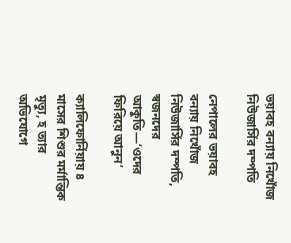ভয়াবহ বন্যায় নিখোঁজ নিউজার্সির দম্পতি

নেপালের ভয়াবহ বন্যায় নিখোঁজ নিউজার্সির দম্পতি, স্বজনদের আকুতি—‘ওদের ফিরিয়ে আনুন’

ক্যালিফোর্নিয়ায় ৪ মাসের শিশুর মর্মান্তিক মৃত্যু, হ ত্যার অভিযোগে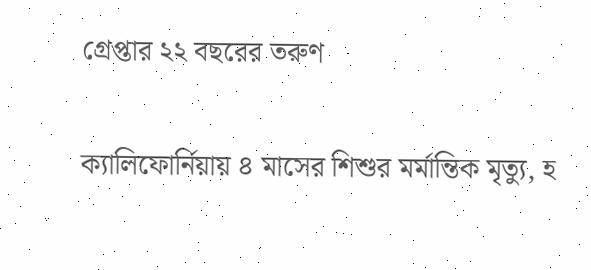গ্রেপ্তার ২২ বছরের তরুণ

ক্যালিফোর্নিয়ায় ৪ মাসের শিশুর মর্মান্তিক মৃত্যু, হ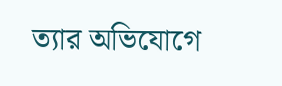ত্যার অভিযোগে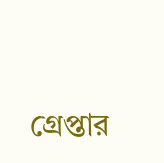গ্রেপ্তার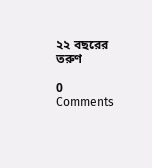২২ বছরের তরুণ

0 Comments